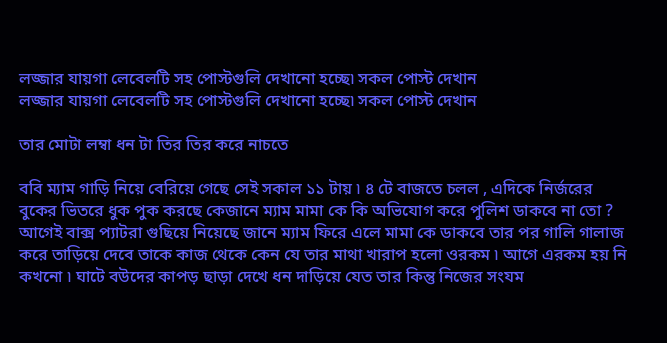লজ্জার যায়গা লেবেলটি সহ পোস্টগুলি দেখানো হচ্ছে৷ সকল পোস্ট দেখান
লজ্জার যায়গা লেবেলটি সহ পোস্টগুলি দেখানো হচ্ছে৷ সকল পোস্ট দেখান

তার মোটা লম্বা ধন টা তির তির করে নাচতে

ববি ম্যাম গাড়ি নিয়ে বেরিয়ে গেছে সেই সকাল ১১ টায় ৷ ৪ টে বাজতে চলল , এদিকে নির্জরের বুকের ভিতরে ধুক পুক করছে কেজানে ম্যাম মামা কে কি অভিযোগ করে পুলিশ ডাকবে না তো ? আগেই বাক্স প্যাটরা গুছিয়ে নিয়েছে জানে ম্যাম ফিরে এলে মামা কে ডাকবে তার পর গালি গালাজ করে তাড়িয়ে দেবে তাকে কাজ থেকে কেন যে তার মাথা খারাপ হলো ওরকম ৷ আগে এরকম হয় নি কখনো ৷ ঘাটে বউদের কাপড় ছাড়া দেখে ধন দাড়িয়ে যেত তার কিন্তু নিজের সংযম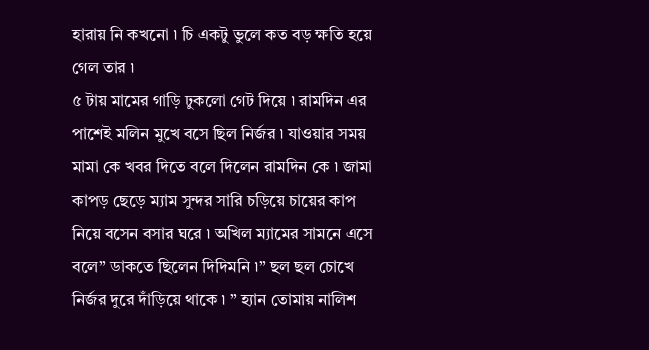হারায় নি কখনো ৷ চি একটু ভুলে কত বড় ক্ষতি হয়ে গেল তার ৷
৫ টায় মামের গাড়ি ঢুকলো গেট দিয়ে ৷ রামদিন এর পাশেই মলিন মুখে বসে ছিল নির্জর ৷ যাওয়ার সময় মামা কে খবর দিতে বলে দিলেন রামদিন কে ৷ জামা কাপড় ছেড়ে ম্যাম সুন্দর সারি চড়িয়ে চায়ের কাপ নিয়ে বসেন বসার ঘরে ৷ অখিল ম্যামের সামনে এসে বলে” ডাকতে ছিলেন দিদিমনি ৷” ছল ছল চোখে নির্জর দুরে দাঁড়িয়ে থাকে ৷ ” হ্যান তোমায় নালিশ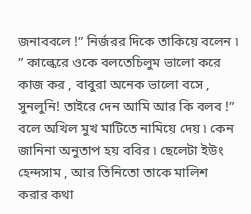জনাববলে !” নির্জরর দিকে তাকিয়ে বলেন ৷ ” কাল্কেরে ওকে বলতেচিলুম ভালো করে কাজ কর , বাবুরা অনেক ভালো বসে , সুনলুনি! তাইরে দেন আমি আর কি বলব !” বলে অখিল মুখ মাটিতে নামিয়ে দেয় ৷ কেন জানিনা অনুতাপ হয় ববির ৷ ছেলেটা ইউং হেন্দসাম , আর তিনিতো তাকে মালিশ করার কথা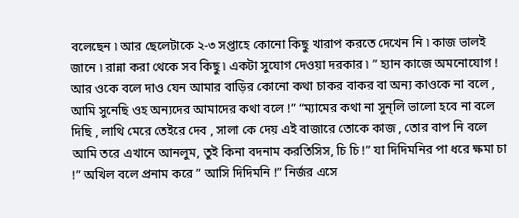বলেছেন ৷ আর ছেলেটাকে ২-৩ সপ্তাহে কোনো কিছু খারাপ করতে দেখেন নি ৷ কাজ ভালই জানে ৷ রান্না করা থেকে সব কিছু ৷ একটা সুযোগ দেওয়া দরকার ৷ ” হ্যান কাজে অমনোযোগ ! আর ওকে বলে দাও যেন আমার বাড়ির কোনো কথা চাকর বাকর বা অন্য কাওকে না বলে , আমি সুনেছি ওহ অন্যদের আমাদের কথা বলে !” “ম্যামের কথা না সুন্লি ভালো হবে না বলে দিছি , লাথি মেরে তেইরে দেব , সালা কে দেয় এই বাজারে তোকে কাজ , তোর বাপ নি বলে আমি তরে এখানে আনলুম, তুই কিনা বদনাম করতিসিস, চি চি !” যা দিদিমনির পা ধরে ক্ষমা চা !” অখিল বলে প্রনাম করে ” আসি দিদিমনি !” নির্জর এসে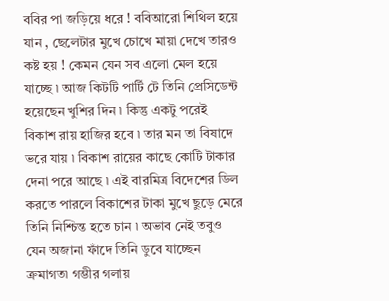ববির পা জড়িয়ে ধরে ! ববিআরো শিথিল হয়ে যান , ছেলেটার মুখে চোখে মায়া দেখে তারও কষ্ট হয় ! কেমন যেন সব এলো মেল হয়ে যাচ্ছে ৷ আজ কিটটি পার্টি টে তিনি প্রেসিডেন্ট হয়েছেন খুশির দিন ৷ কিন্তু একটু পরেই বিকাশ রায় হাজির হবে ৷ তার মন তা বিষাদে ভরে যায় ৷ বিকাশ রায়ের কাছে কোটি টাকার দেনা পরে আছে ৷ এই বারমিত্র বিদেশের ডিল করতে পারলে বিকাশের টাকা মুখে ছুড়ে মেরে তিনি নিশ্চিন্ত হতে চান ৷ অভাব নেই তবুও যেন অজানা ফাঁদে তিনি ডুবে যাচ্ছেন ক্রমাগত৷ গম্ভীর গলায়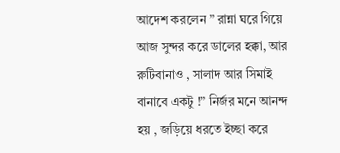আদেশ করলেন ” রান্না ঘরে গিয়ে আজ সুন্দর করে ডালের হক্কা, আর রুটিবানাও , সালাদ আর সিমাই বানাবে একটু !” নির্জর মনে আনন্দ হয় , জড়িয়ে ধরতে ইচ্ছা করে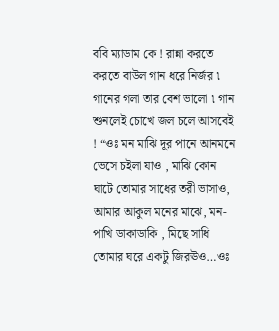ববি ম্যাডাম কে ! রান্না করতে করতে বাউল গান ধরে নির্জর ৷ গানের গলা তার বেশ ভালো ৷ গান শুনলেই চোখে জল চলে আসবেই ! “ওঃ মন মাঝি দূর পানে আনমনে ভেসে চইলা যাও , মাঝি কোন ঘাটে তোমার সাধের তরী ভাসাও, আমার আকুল মনের মাঝে, মন-পাখি ডাকাডাকি , মিছে সাধি তোমার ঘরে একটু জিরঊও…ওঃ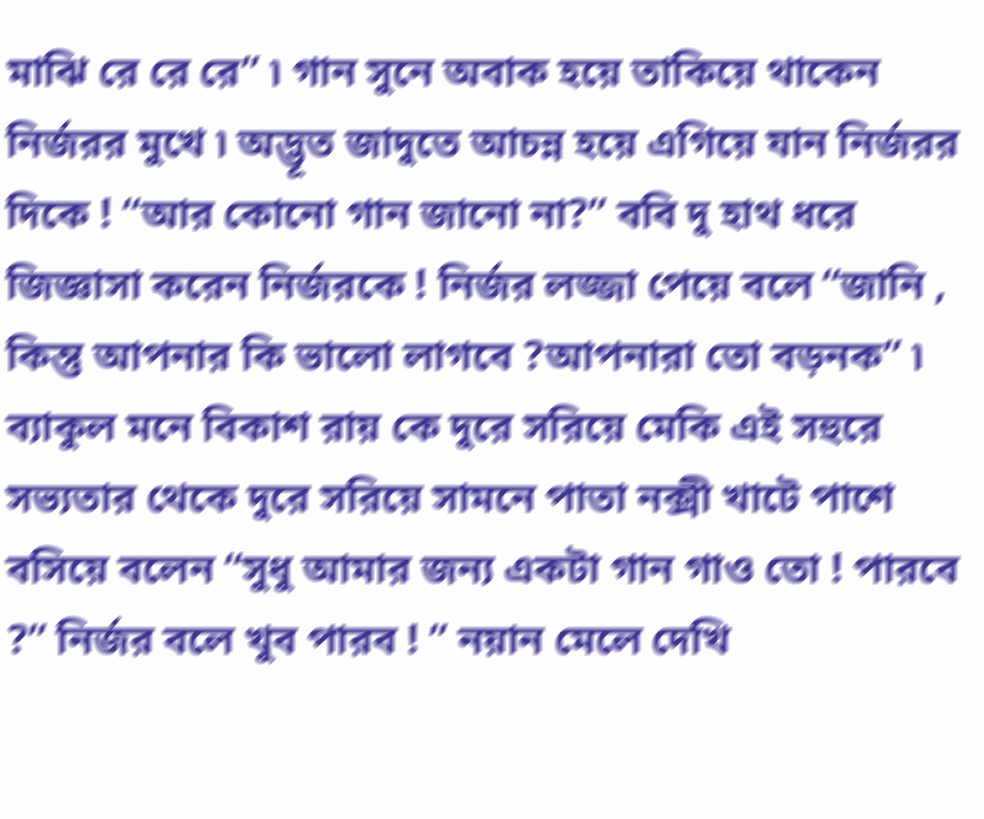মাঝি রে রে রে” ৷ গান সুনে অবাক হয়ে তাকিয়ে থাকেন নির্জরর মুখে ৷ অদ্ভূত জাদুতে আচন্ন হয়ে এগিয়ে যান নির্জরর দিকে ! “আর কোনো গান জানো না?” ববি দু হাথ ধরে জিজ্ঞাসা করেন নির্জরকে ! নির্জর লজ্জা পেয়ে বলে “জানি , কিন্তু আপনার কি ভালো লাগবে ?আপনারা তো বড়নক” ৷ ব্যাকুল মনে বিকাশ রায় কে দুরে সরিয়ে মেকি এই সহুরে সভ্যতার থেকে দুরে সরিয়ে সামনে পাতা নক্সী খাটে পাশে বসিয়ে বলেন “সুধু আমার জন্য একটা গান গাও তো ! পারবে ?” নির্জর বলে খুব পারব ! ” নয়ান মেলে দেখি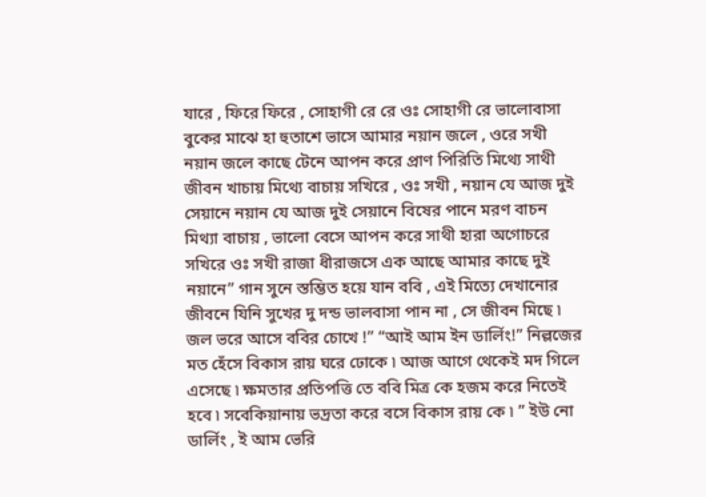যারে , ফিরে ফিরে , সোহাগী রে রে ওঃ সোহাগী রে ভালোবাসা বুকের মাঝে হা হুতাশে ভাসে আমার নয়ান জলে , ওরে সখী নয়ান জলে কাছে টেনে আপন করে প্রাণ পিরিতি মিথ্যে সাথী জীবন খাচায় মিথ্যে বাচায় সখিরে , ওঃ সখী , নয়ান যে আজ দুই সেয়ানে নয়ান যে আজ দুই সেয়ানে বিষের পানে মরণ বাচন মিথ্যা বাচায় , ভালো বেসে আপন করে সাথী হারা অগোচরে সখিরে ওঃ সখী রাজা ধীরাজসে এক আছে আমার কাছে দুই নয়ানে” গান সুনে স্তম্ভিত হয়ে যান ববি , এই মিত্যে দেখানোর জীবনে যিনি সুখের দু দন্ড ভালবাসা পান না , সে জীবন মিছে ৷ জল ভরে আসে ববির চোখে !” “আই আম ইন ডার্লিং!” নিল্লজের মত হেঁসে বিকাস রায় ঘরে ঢোকে ৷ আজ আগে থেকেই মদ গিলে এসেছে ৷ ক্ষমতার প্রতিপত্তি তে ববি মিত্র কে হজম করে নিতেই হবে ৷ সবেকিয়ানায় ভদ্রতা করে বসে বিকাস রায় কে ৷ ” ইউ নো ডার্লিং , ই আম ভেরি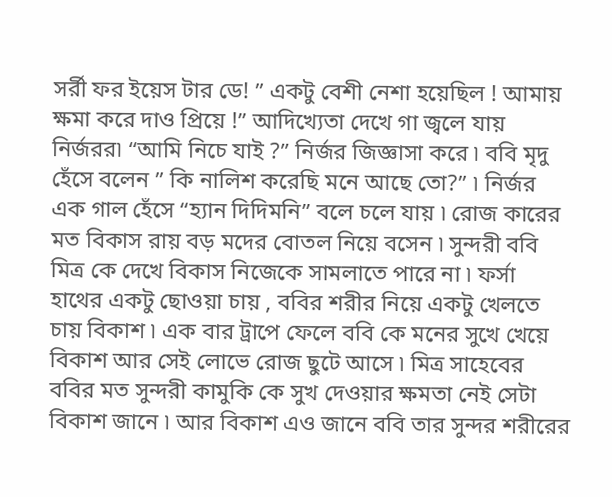সর্রী ফর ইয়েস টার ডে! ” একটু বেশী নেশা হয়েছিল ! আমায় ক্ষমা করে দাও প্রিয়ে !” আদিখ্যেতা দেখে গা জ্বলে যায় নির্জরর৷ “আমি নিচে যাই ?” নির্জর জিজ্ঞাসা করে ৷ ববি মৃদু হেঁসে বলেন ” কি নালিশ করেছি মনে আছে তো?” ৷ নির্জর এক গাল হেঁসে “হ্যান দিদিমনি” বলে চলে যায় ৷ রোজ কারের মত বিকাস রায় বড় মদের বোতল নিয়ে বসেন ৷ সুন্দরী ববি মিত্র কে দেখে বিকাস নিজেকে সামলাতে পারে না ৷ ফর্সা হাথের একটু ছোওয়া চায় , ববির শরীর নিয়ে একটু খেলতে চায় বিকাশ ৷ এক বার ট্রাপে ফেলে ববি কে মনের সুখে খেয়ে বিকাশ আর সেই লোভে রোজ ছুটে আসে ৷ মিত্র সাহেবের ববির মত সুন্দরী কামুকি কে সুখ দেওয়ার ক্ষমতা নেই সেটা বিকাশ জানে ৷ আর বিকাশ এও জানে ববি তার সুন্দর শরীরের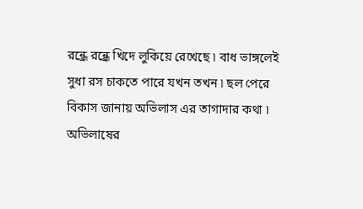রন্ধ্রে রন্ধ্রে খিদে লুকিয়ে রেখেছে ৷ বাধ ভাঙ্গলেই সুধা রস চাকতে পারে যখন তখন ৷ ছল পেরে বিকাস জানায় অভিলাস এর তাগাদার কথা ৷ অভিলাষের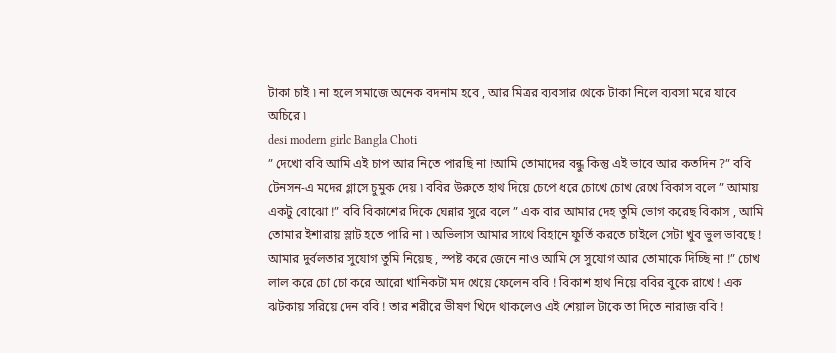টাকা চাই ৷ না হলে সমাজে অনেক বদনাম হবে , আর মিত্রর ব্যবসার থেকে টাকা নিলে ব্যবসা মরে যাবে অচিরে ৷
desi modern girlc Bangla Choti
” দেখো ববি আমি এই চাপ আর নিতে পারছি না !আমি তোমাদের বন্ধু কিন্তু এই ভাবে আর কতদিন ?” ববি টেনসন-এ মদের গ্লাসে চুমুক দেয় ৷ ববির উরুতে হাথ দিয়ে চেপে ধরে চোখে চোখ রেখে বিকাস বলে ” আমায় একটু বোঝো !” ববি বিকাশের দিকে ঘেন্নার সুরে বলে ” এক বার আমার দেহ তুমি ভোগ করেছ বিকাস , আমি তোমার ইশারায় স্লাট হতে পারি না ৷ অভিলাস আমার সাথে বিহানে ফুর্তি করতে চাইলে সেটা খুব ভুল ভাবছে ! আমার দুর্বলতার সুযোগ তুমি নিয়েছ , স্পষ্ট করে জেনে নাও আমি সে সুযোগ আর তোমাকে দিচ্ছি না !” চোখ লাল করে চো চো করে আরো খানিকটা মদ খেয়ে ফেলেন ববি ! বিকাশ হাথ নিয়ে ববির বুকে রাখে ! এক ঝটকায় সরিয়ে দেন ববি ! তার শরীরে ভীষণ খিদে থাকলেও এই শেয়াল টাকে তা দিতে নারাজ ববি !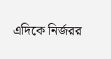এদিকে নির্জরর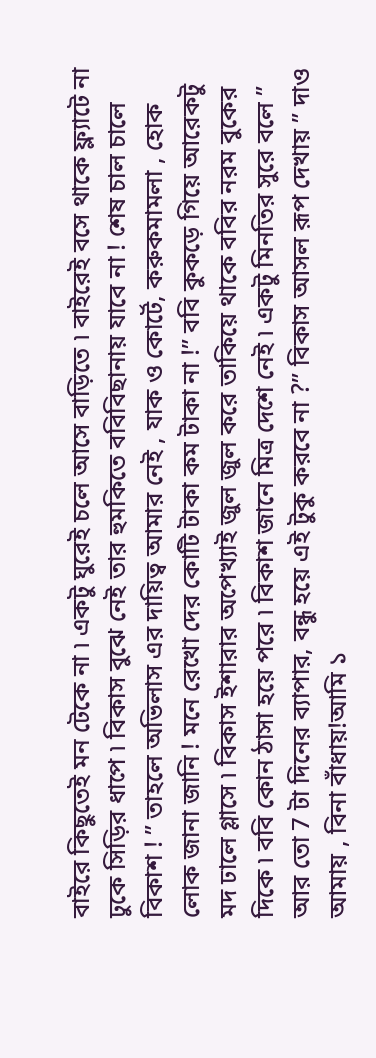বাইরে কিছুতেই মন টেকে না ৷ একটু ঘুরেই চলে আসে বাড়িতে ৷ বাইরেই বসে থাকে ফ্ল্যাটে না ঢুকে সিড়ির ধাপে ৷ বিকাস বুঝে নেই তার হুমকিতে ববিবিছানায় যাবে না ! শেষ চাল চালে বিকাশ ! ” তাহলে অভিলাস এর দায়িত্ব আমার নেই , যাক ও কোর্টে, করুকমামলা , হোক লোক জানা জানি ! মনে রেখো দের কোটি টাকা কম টাকা না !” ববি কুকড়ে গিয়ে আরেকটু মদ ঢালে গ্লাসে ৷ বিকাস ইশারার অপেখ্যাই জুল জুল করে তাকিয়ে থাকে ববির নরম বুকের দিকে ৷ ববি কোন ঠাসা হয়ে পরে ৷ বিকাশ জানে মিত্র দেশে নেই ৷ একটু মিনতির সুরে বলে ” আর তো 7 টা দিনের ব্যাপার, বন্ধু হয়ে এই টুকু করবে না ?” বিকাস আসল রূপ দেখায় ” দাও আমায় , বিনা বাঁধায়!আমি ১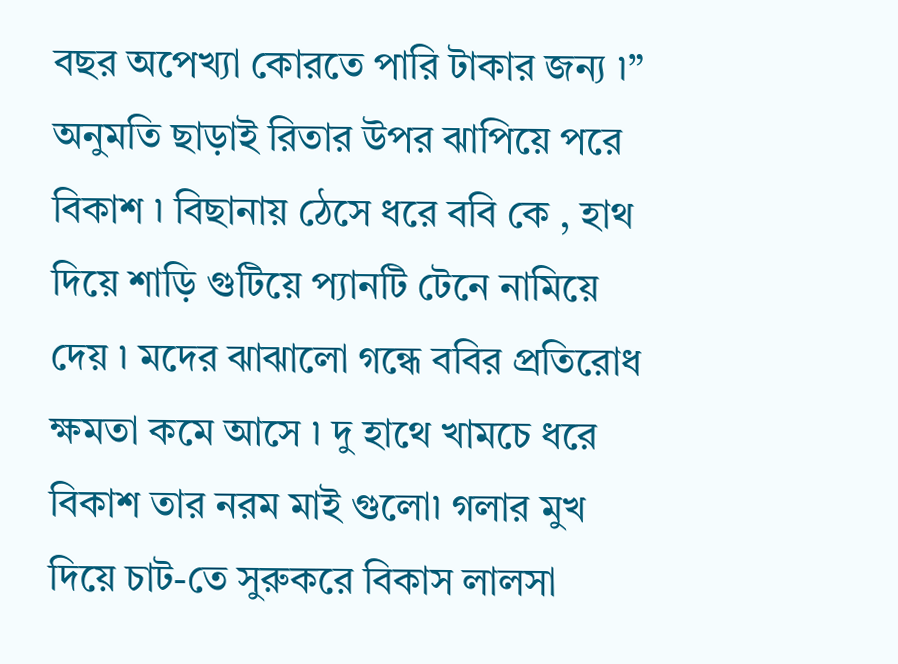বছর অপেখ্যা কোরতে পারি টাকার জন্য ৷” অনুমতি ছাড়াই রিতার উপর ঝাপিয়ে পরে বিকাশ ৷ বিছানায় ঠেসে ধরে ববি কে , হাথ দিয়ে শাড়ি গুটিয়ে প্যানটি টেনে নামিয়ে দেয় ৷ মদের ঝাঝালো গন্ধে ববির প্রতিরোধ ক্ষমতা কমে আসে ৷ দু হাথে খামচে ধরে বিকাশ তার নরম মাই গুলো৷ গলার মুখ দিয়ে চাট-তে সুরুকরে বিকাস লালসা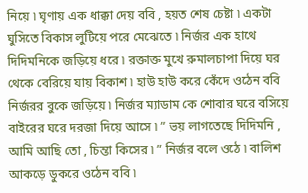নিয়ে ৷ ঘৃণায় এক ধাক্কা দেয় ববি , হয়ত শেষ চেষ্টা ৷ একটা ঘুসিতে বিকাস লুটিয়ে পরে মেঝেতে ৷ নির্জর এক হাথে দিদিমনিকে জড়িয়ে ধরে ৷ রক্তাক্ত মুখে রুমালচাপা দিয়ে ঘর থেকে বেরিয়ে যায় বিকাশ ৷ হাউ হাউ করে কেঁদে ওঠেন ববি নির্জরর বুকে জড়িয়ে ৷ নির্জর ম্যাডাম কে শোবার ঘরে বসিয়ে বাইরের ঘরে দরজা দিয়ে আসে ৷ ” ভয় লাগতেছে দিদিমনি , আমি আছি তো , চিন্তা কিসের ৷ ” নির্জর বলে ওঠে ৷ বালিশ আকড়ে ডুকরে ওঠেন ববি ৷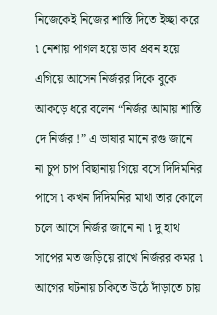নিজেকেই নিজের শাস্তি দিতে ইচ্ছা করে ৷ নেশায় পাগল হয়ে ভাব প্রবন হয়ে এগিয়ে আসেন নির্জরর দিকে বুকে আকড়ে ধরে বলেন “নির্জর আমায় শাস্তি দে নির্জর !” এ ভাষার মানে রগু জানে না চুপ চাপ বিছানায় গিয়ে বসে দিদিমনির পাসে ৷ কখন দিদিমনির মাথা তার কোলে চলে আসে নির্জর জানে না ৷ দু হাথ সাপের মত জড়িয়ে রাখে নির্জরর কমর ৷ আগের ঘটনায় চকিতে উঠে দাঁড়াতে চায়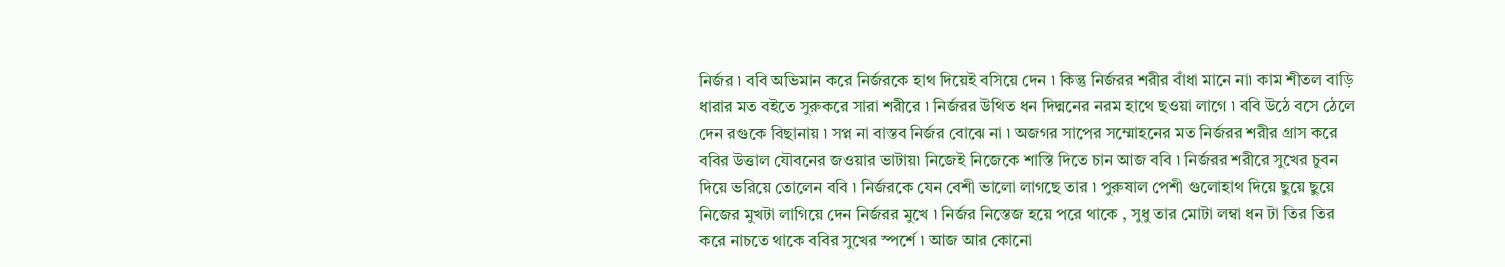নির্জর ৷ ববি অভিমান করে নির্জরকে হাথ দিয়েই বসিয়ে দেন ৷ কিন্তু নির্জরর শরীর বাঁধা মানে না৷ কাম শীতল বাড়ি ধারার মত বইতে সুরুকরে সারা শরীরে ৷ নির্জরর উথিত ধন দিদ্মনের নরম হাথে ছওয়া লাগে ৷ ববি উঠে বসে ঠেলে দেন রগুকে বিছানায় ৷ সপ্ন না বাস্তব নির্জর বোঝে না ৷ অজগর সাপের সম্মোহনের মত নির্জরর শরীর গ্রাস করে ববির উত্তাল যৌবনের জওয়ার ভাটায়৷ নিজেই নিজেকে শাস্তি দিতে চান আজ ববি ৷ নির্জরর শরীরে সুখের চুবন দিয়ে ভরিয়ে তোলেন ববি ৷ নির্জরকে যেন বেশী ভালো লাগছে তার ৷ পুরুষাল পেশী গুলোহাথ দিয়ে ছুয়ে ছুয়ে নিজের মুখটা লাগিয়ে দেন নির্জরর মুখে ৷ নির্জর নিস্তেজ হয়ে পরে থাকে , সুধু তার মোটা লম্বা ধন টা তির তির করে নাচতে থাকে ববির সুখের স্পর্শে ৷ আজ আর কোনো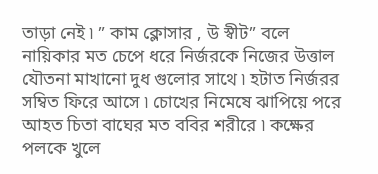তাড়া নেই ৷ ” কাম ক্লোসার , উ স্বীট” বলে নায়িকার মত চেপে ধরে নির্জরকে নিজের উত্তাল যৌতনা মাখানো দুধ গুলোর সাথে ৷ হটাত নির্জরর সম্বিত ফিরে আসে ৷ চোখের নিমেষে ঝাপিয়ে পরে আহত চিতা বাঘের মত ববির শরীরে ৷ কক্ষের পলকে খুলে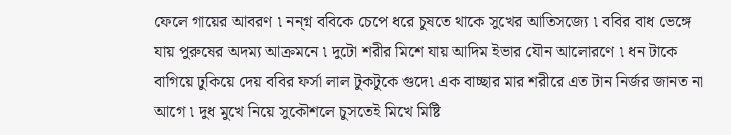ফেলে গায়ের আবরণ ৷ নন্গ্ন ববিকে চেপে ধরে চুষতে থাকে সুখের আতিসজ্যে ৷ ববির বাধ ভেঙ্গে যায় পুরুষের অদম্য আক্রমনে ৷ দুটো শরীর মিশে যায় আদিম ইভার যৌন আলোরণে ৷ ধন টাকে বাগিয়ে ঢুকিয়ে দেয় ববির ফর্সা লাল টুকটুকে গুদে৷ এক বাচ্ছার মার শরীরে এত টান নির্জর জানত না আগে ৷ দুধ মুখে নিয়ে সুকৌশলে চুসতেই মিখে মিষ্টি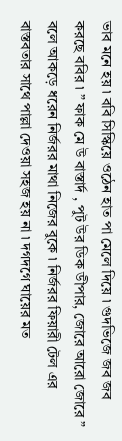ভাব মনে হয় ৷ ববি সিস্কিয়ে ওঠেন হাত পা মেলে দিয়ে ৷ গুদভিজে জব জব করছে ববির ৷ ” ফাক মে উ বাস্তার্দ , পুট উর ডিক ডীপার, জোরে আরো জোরে ” বলে আকড়ে ধরেন নির্জরর মাথা নিজের বুকে ৷ নির্জরর ফিয়ারী টেল এর বাস্তবতার সাথে পাল্লা দেওয়া সহজ হয় না ৷ দগদগে ঘায়ের মত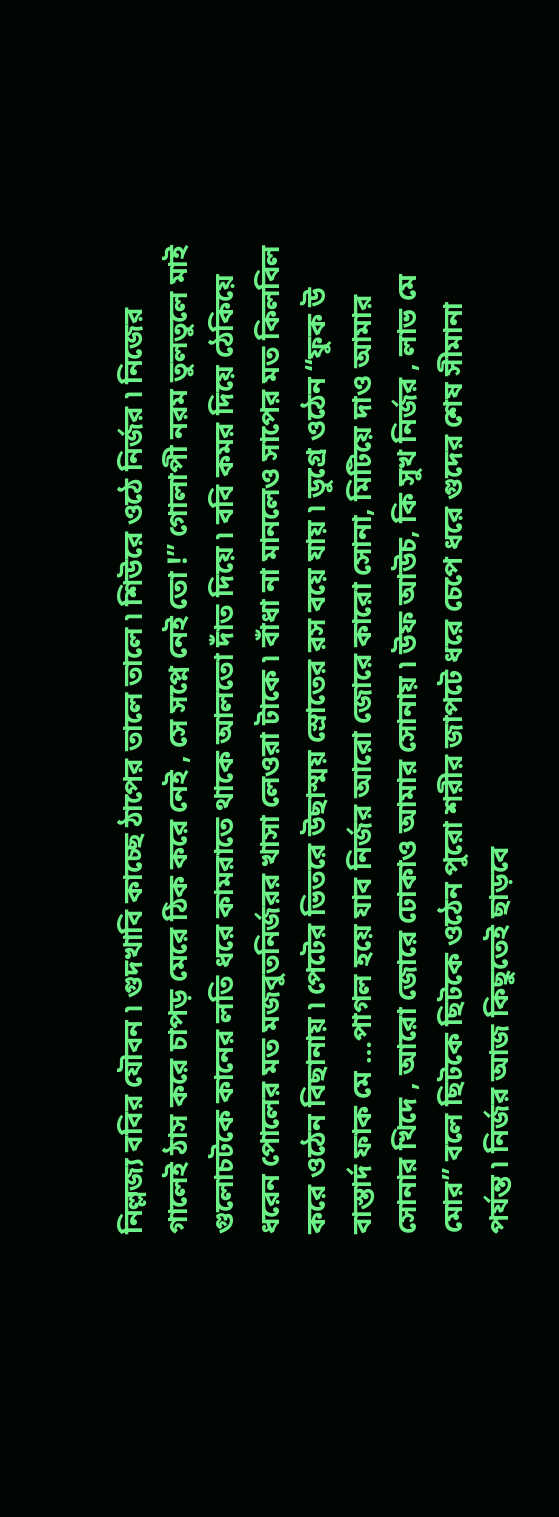নিল্লজ্য ববির যৌবন ৷ গুদখাবি কাচ্ছে ঠাপের তালে তালে ৷ শিউরে ওঠে নির্জর ৷ নিজের গালেই ঠাস করে চাপড় মেরে ঠিক করে নেই , সে সপ্নে নেই তো !” গোলাপী নরম তুলতুলে মাই গুলোচটকে কানের লতি ধরে কামরাতে থাকে আলতো দাঁত দিয়ে ৷ ববি কমর দিয়ে ঠেকিয়ে ধরেন পোলের মত মজবুতনির্জরর খাসা লেওরা টাকে ৷ বাঁধা না মানলেও সাপের মত কিলবিল করে ওঠেন বিছানায় ৷ পেটের ভিতরে উছাস্ময় স্রোতের রস বয়ে যায় ৷ ডুগ্রে ওঠেন “ফুক উ বাস্তার্দ ফাক মে …পাগল হয়ে যাব নির্জর আরো জোরে কারো সোনা, মিটিয়ে দাও আমার সোনার খিদে , আরো জোরে ঢোকাও আমার সোনায় ৷ উফ আউচ, কি সুখ নির্জর , লাভ মে মোর” বলে ছিটকে ছিটকে ওঠেন পুরো শরীর জাপটে ধরে চেপে ধরে গুদের শেষ সীমানা পর্যন্ত ৷ নির্জর আজ কিছুতেই ছাড়বে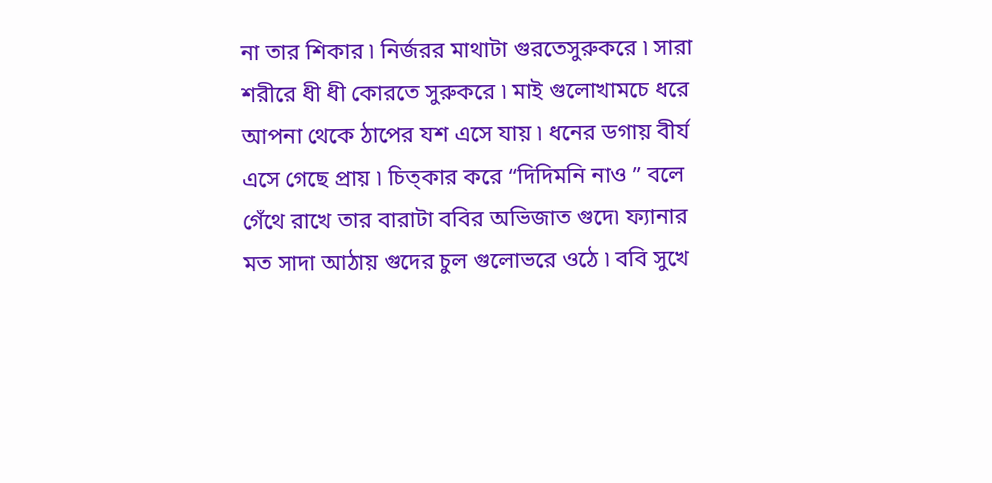না তার শিকার ৷ নির্জরর মাথাটা গুরতেসুরুকরে ৷ সারা শরীরে ধী ধী কোরতে সুরুকরে ৷ মাই গুলোখামচে ধরে আপনা থেকে ঠাপের যশ এসে যায় ৷ ধনের ডগায় বীর্য এসে গেছে প্রায় ৷ চিত্কার করে “দিদিমনি নাও ” বলে গেঁথে রাখে তার বারাটা ববির অভিজাত গুদে৷ ফ্যানার মত সাদা আঠায় গুদের চুল গুলোভরে ওঠে ৷ ববি সুখে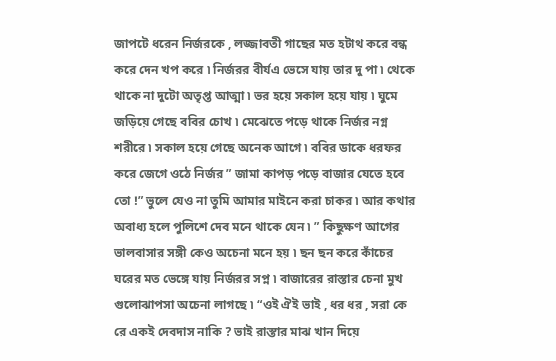জাপটে ধরেন নির্জরকে , লজ্জাবতী গাছের মত হটাথ করে বন্ধ করে দেন খপ করে ৷ নির্জরর বীর্যএ ভেসে যায় তার দু পা ৷ থেকে থাকে না দুটো অতৃপ্ত আত্মা ৷ ভর হয়ে সকাল হয়ে যায় ৷ ঘুমে জড়িয়ে গেছে ববির চোখ ৷ মেঝেতে পড়ে থাকে নির্জর নগ্ন শরীরে ৷ সকাল হয়ে গেছে অনেক আগে ৷ ববির ডাকে ধরফর করে জেগে ওঠে নির্জর ” জামা কাপড় পড়ে বাজার যেতে হবে তো !” ভুলে যেও না তুমি আমার মাইনে করা চাকর ৷ আর কথার অবাধ্য হলে পুলিশে দেব মনে থাকে যেন ৷ ” কিছুক্ষণ আগের ভালবাসার সঙ্গী কেও অচেনা মনে হয় ৷ ছন ছন করে কাঁচের ঘরের মত ভেঙ্গে যায় নির্জরর সপ্ন ৷ বাজারের রাস্তার চেনা মুখ গুলোঝাপসা অচেনা লাগছে ৷ “ওই ঐই ভাই , ধর ধর , সরা কে রে একই দেবদাস নাকি ? ভাই রাস্তার মাঝ খান দিয়ে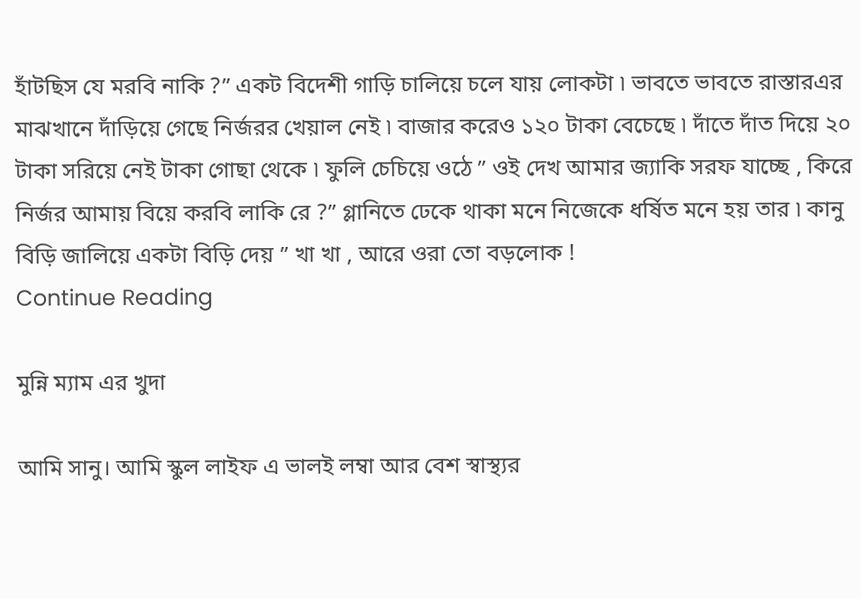হাঁটছিস যে মরবি নাকি ?” একট বিদেশী গাড়ি চালিয়ে চলে যায় লোকটা ৷ ভাবতে ভাবতে রাস্তারএর মাঝখানে দাঁড়িয়ে গেছে নির্জরর খেয়াল নেই ৷ বাজার করেও ১২০ টাকা বেচেছে ৷ দাঁতে দাঁত দিয়ে ২০ টাকা সরিয়ে নেই টাকা গোছা থেকে ৷ ফুলি চেচিয়ে ওঠে ” ওই দেখ আমার জ্যাকি সরফ যাচ্ছে , কিরে নির্জর আমায় বিয়ে করবি লাকি রে ?” গ্লানিতে ঢেকে থাকা মনে নিজেকে ধর্ষিত মনে হয় তার ৷ কানু বিড়ি জালিয়ে একটা বিড়ি দেয় ” খা খা , আরে ওরা তো বড়লোক !
Continue Reading

মুন্নি ম্যাম এর খুদা

আমি সানু। আমি স্কুল লাইফ এ ভালই লম্বা আর বেশ স্বাস্থ্যর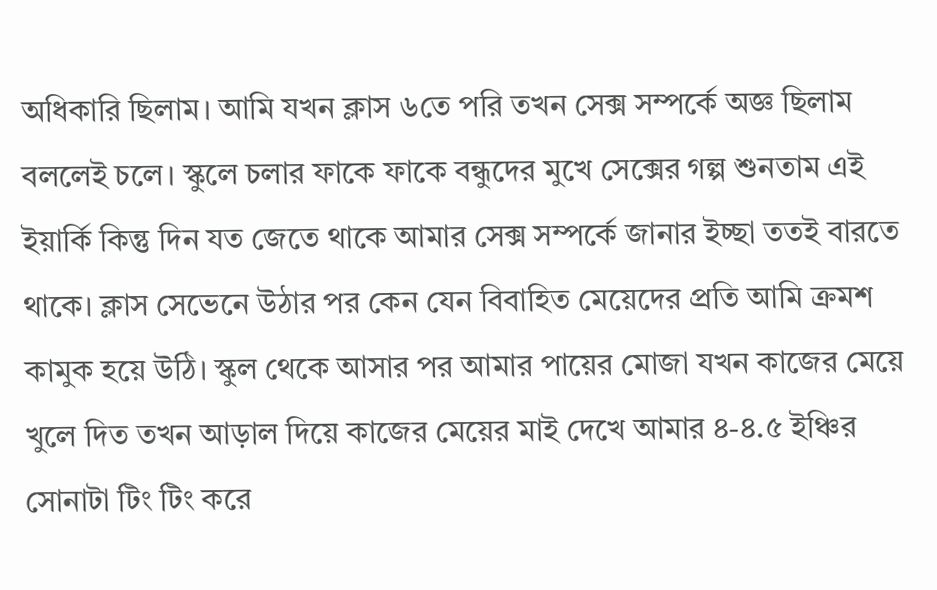অধিকারি ছিলাম। আমি যখন ক্লাস ৬তে পরি তখন সেক্স সম্পর্কে অজ্ঞ ছিলাম বললেই চলে। স্কুলে চলার ফাকে ফাকে বন্ধুদের মুখে সেক্সের গল্প শুনতাম এই ইয়ার্কি কিন্তু দিন যত জেতে থাকে আমার সেক্স সম্পর্কে জানার ইচ্ছা ততই বারতে থাকে। ক্লাস সেভেনে উঠার পর কেন যেন বিবাহিত মেয়েদের প্রতি আমি ক্রমশ কামুক হয়ে উঠি। স্কুল থেকে আসার পর আমার পায়ের মোজা যখন কাজের মেয়ে খুলে দিত তখন আড়াল দিয়ে কাজের মেয়ের মাই দেখে আমার ৪-৪.৫ ইঞ্চির সোনাটা টিং টিং করে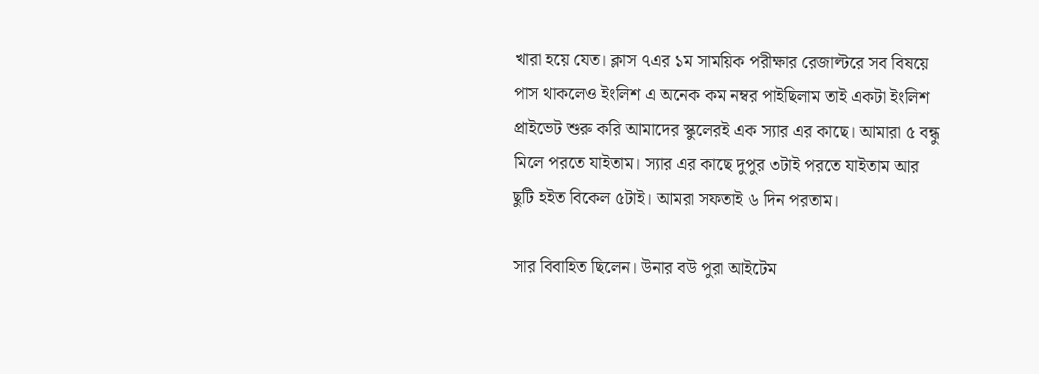খারা হয়ে যেত। ক্লাস ৭এর ১ম সাময়িক পরীক্ষার রেজাল্টরে সব বিষয়ে পাস থাকলেও ইংলিশ এ অনেক কম নম্বর পাইছিলাম তাই একটা ইংলিশ প্রাইভেট শুরু করি আমাদের স্কুলেরই এক স্যার এর কাছে। আমারা ৫ বন্ধু মিলে পরতে যাইতাম। স্যার এর কাছে দুপুর ৩টাই পরতে যাইতাম আর ছুটি হইত বিকেল ৫টাই। আমরা সফতাই ৬ দিন পরতাম।

সার বিবাহিত ছিলেন। উনার বউ পুরা আইটেম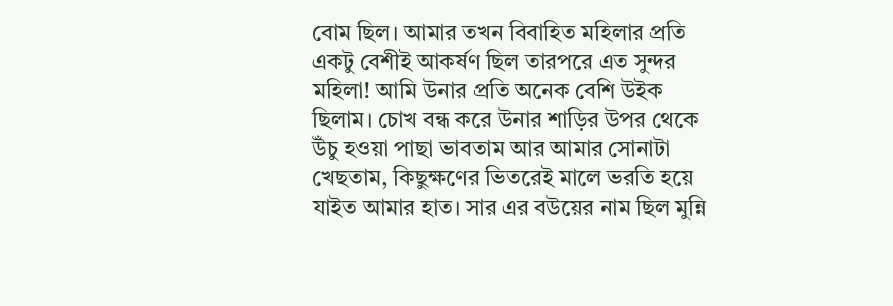বোম ছিল। আমার তখন বিবাহিত মহিলার প্রতি একটু বেশীই আকর্ষণ ছিল তারপরে এত সুন্দর মহিলা! আমি উনার প্রতি অনেক বেশি উইক ছিলাম। চোখ বন্ধ করে উনার শাড়ির উপর থেকে উঁচু হওয়া পাছা ভাবতাম আর আমার সোনাটা খেছতাম, কিছুক্ষণের ভিতরেই মালে ভরতি হয়ে যাইত আমার হাত। সার এর বউয়ের নাম ছিল মুন্নি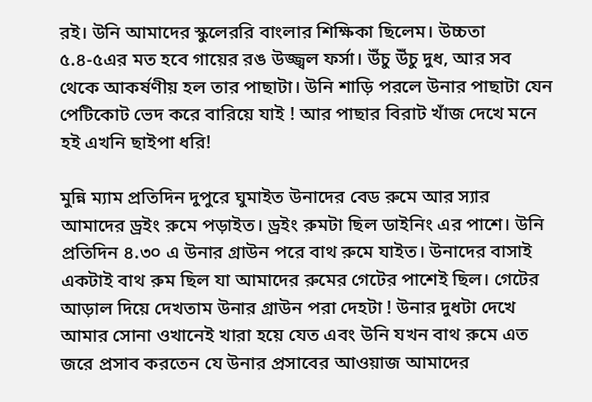রই। উনি আমাদের স্কুলেররি বাংলার শিক্ষিকা ছিলেম। উচ্চতা ৫.৪-৫এর মত হবে গায়ের রঙ উজ্জ্বল ফর্সা। উঁচু উঁচু দুধ, আর সব থেকে আকর্ষণীয় হল তার পাছাটা। উনি শাড়ি পরলে উনার পাছাটা যেন পেটিকোট ভেদ করে বারিয়ে যাই ! আর পাছার বিরাট খাঁজ দেখে মনে হই এখনি ছাইপা ধরি!

মুন্নি ম্যাম প্রতিদিন দুপুরে ঘুমাইত উনাদের বেড রুমে আর স্যার আমাদের ড্রইং রুমে পড়াইত। ড্রইং রুমটা ছিল ডাইনিং এর পাশে। উনি প্রতিদিন ৪.৩০ এ উনার গ্রাউন পরে বাথ রুমে যাইত। উনাদের বাসাই একটাই বাথ রুম ছিল যা আমাদের রুমের গেটের পাশেই ছিল। গেটের আড়াল দিয়ে দেখতাম উনার গ্রাউন পরা দেহটা ! উনার দুধটা দেখে আমার সোনা ওখানেই খারা হয়ে যেত এবং উনি যখন বাথ রুমে এত জরে প্রসাব করতেন যে উনার প্রসাবের আওয়াজ আমাদের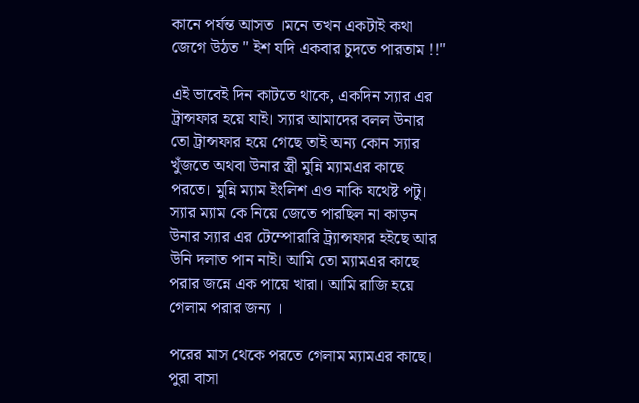কানে পর্যন্ত আসত ।মনে তখন একটাই কথা জেগে উঠত " ইশ যদি একবার চুদতে পারতাম !!"

এই ভাবেই দিন কাটতে থাকে, একদিন স্যার এর ট্রান্সফার হয়ে যাই। স্যার আমাদের বলল উনার তো ট্রান্সফার হয়ে গেছে তাই অন্য কোন স্যার খুঁজতে অথবা উনার স্ত্রী মুন্নি ম্যামএর কাছে পরতে। মুন্নি ম্যাম ইংলিশ এও নাকি যথেষ্ট পটু। স্যার ম্যাম কে নিয়ে জেতে পারছিল না কাড়ন উনার স্যার এর টেম্পোরারি ট্র্যান্সফার হইছে আর উনি দলাত পান নাই। আমি তো ম্যামএর কাছে পরার জন্নে এক পায়ে খারা। আমি রাজি হয়ে গেলাম পরার জন্য ।

পরের মাস থেকে পরতে গেলাম ম্যামএর কাছে। পুরা বাসা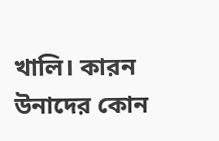খালি। কারন উনাদের কোন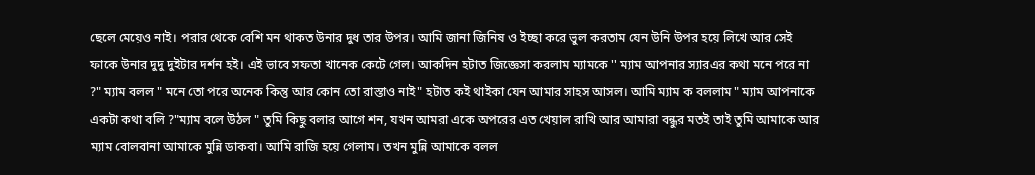ছেলে মেয়েও নাই। পরার থেকে বেশি মন থাকত উনার দুধ তার উপর। আমি জানা জিনিষ ও ইচ্ছা করে ভুল করতাম যেন উনি উপর হয়ে লিখে আর সেই ফাকে উনার দুদু দুইটার দর্শন হই। এই ভাবে সফতা খানেক কেটে গেল। আকদিন হটাত জিজ্ঞেসা করলাম ম্যামকে '' ম্যাম আপনার স্যারএর কথা মনে পরে না ?" ম্যাম বলল " মনে তো পরে অনেক কিন্তু আর কোন তো রাস্তাও নাই" হটাত কই থাইকা যেন আমার সাহস আসল। আমি ম্যাম ক বললাম " ম্যাম আপনাকে একটা কথা বলি ?"ম্যাম বলে উঠল " তুমি কিছু বলার আগে শন, যখন আমরা একে অপরের এত খেয়াল রাখি আর আমারা বন্ধুর মতই তাই তুমি আমাকে আর ম্যাম বোলবানা আমাকে মুন্নি ডাকবা। আমি রাজি হয়ে গেলাম। তখন মুন্নি আমাকে বলল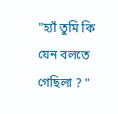"হ্যাঁ তুমি কি যেন বলতে গেছিলা ? "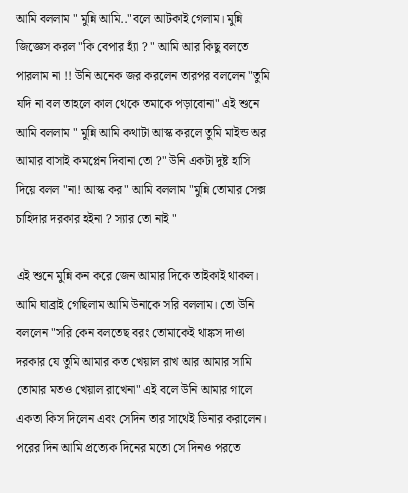আমি বললাম " মুন্নি আমি.."বলে আটকাই গেলাম। মুন্নি জিজ্ঞেস করল "কি বেপার হ্যাঁ ? " আমি আর কিছু বলতে পারলাম না !! উনি অনেক জর করলেন তারপর বললেন "তুমি যদি না বল তাহলে কাল থেকে তমাকে পড়াবোনা" এই শুনে আমি বললাম " মুন্নি আমি কথাটা আস্ক করলে তুমি মাইন্ড অর আমার বাসাই কমপ্লেন দিবানা তো ?" উনি একটা দুষ্ট হাসি দিয়ে বলল "না! আস্ক কর" আমি বললাম "মুন্নি তোমার সেক্স চাহিদার দরকার হইনা ? স্যার তো নাই "

এই শুনে মুন্নি কন করে জেন আমার দিকে তাইকাই থাকল। আমি ঘাব্রাই গেছিলাম আমি উনাকে সরি বললাম। তো উনি বললেন "সরি কেন বলতেছ বরং তোমাকেই থাঙ্কস দাওা দরকার যে তুমি আমার কত খেয়াল রাখ আর আমার সামি তোমার মতও খেয়াল রাখেনা" এই বলে উনি আমার গালে একতা কিস দিলেন এবং সেদিন তার সাথেই ডিনার করালেন। পরের দিন আমি প্রত্যেক দিনের মতো সে দিনও পরতে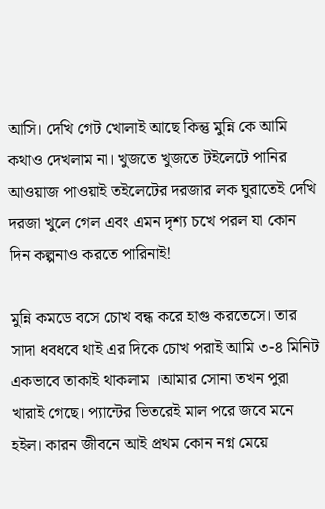আসি। দেখি গেট খোলাই আছে কিন্তু মুন্নি কে আমি কথাও দেখলাম না। খুজতে খুজতে টইলেটে পানির আওয়াজ পাওয়াই তইলেটের দরজার লক ঘুরাতেই দেখি দরজা খুলে গেল এবং এমন দৃশ্য চখে পরল যা কোন দিন কল্পনাও করতে পারিনাই!

মুন্নি কমডে বসে চোখ বন্ধ করে হাগু করতেসে। তার সাদা ধবধবে থাই এর দিকে চোখ পরাই আমি ৩-৪ মিনিট একভাবে তাকাই থাকলাম ।আমার সোনা তখন পুরা খারাই গেছে। প্যান্টের ভিতরেই মাল পরে জবে মনে হইল। কারন জীবনে আই প্রথম কোন নগ্ন মেয়ে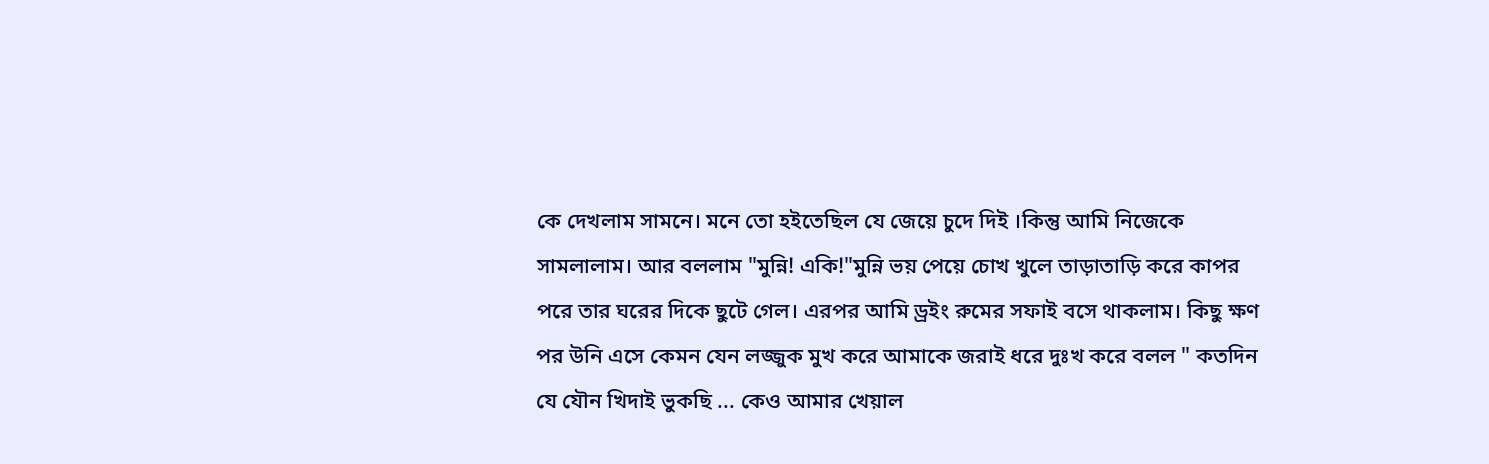কে দেখলাম সামনে। মনে তো হইতেছিল যে জেয়ে চুদে দিই ।কিন্তু আমি নিজেকে সামলালাম। আর বললাম "মুন্নি! একি!"মুন্নি ভয় পেয়ে চোখ খুলে তাড়াতাড়ি করে কাপর পরে তার ঘরের দিকে ছুটে গেল। এরপর আমি ড্রইং রুমের সফাই বসে থাকলাম। কিছু ক্ষণ পর উনি এসে কেমন যেন লজ্জুক মুখ করে আমাকে জরাই ধরে দুঃখ করে বলল " কতদিন যে যৌন খিদাই ভুকছি ... কেও আমার খেয়াল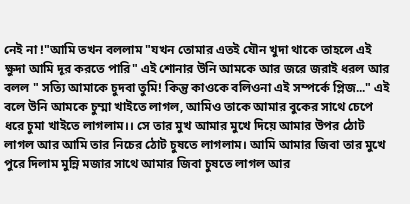নেই না !"আমি তখন বললাম "যখন তোমার এতই যৌন খুদা থাকে তাহলে এই ক্ষুদা আমি দূর করতে পারি" এই শোনার উনি আমকে আর জরে জরাই ধরল আর বলল " সত্যি আমাকে চুদবা তুমি! কিন্তু কাওকে বলিওনা এই সম্পর্কে প্লিজ..." এই বলে উনি আমকে চুম্মা খাইতে লাগল, আমিও তাকে আমার বুকের সাথে চেপে ধরে চুমা খাইতে লাগলাম।। সে তার মুখ আমার মুখে দিয়ে আমার উপর ঠোট লাগল আর আমি তার নিচের ঠোট চুষতে লাগলাম। আমি আমার জিবা তার মুখে পুরে দিলাম মুন্নি মজার সাথে আমার জিবা চুষতে লাগল আর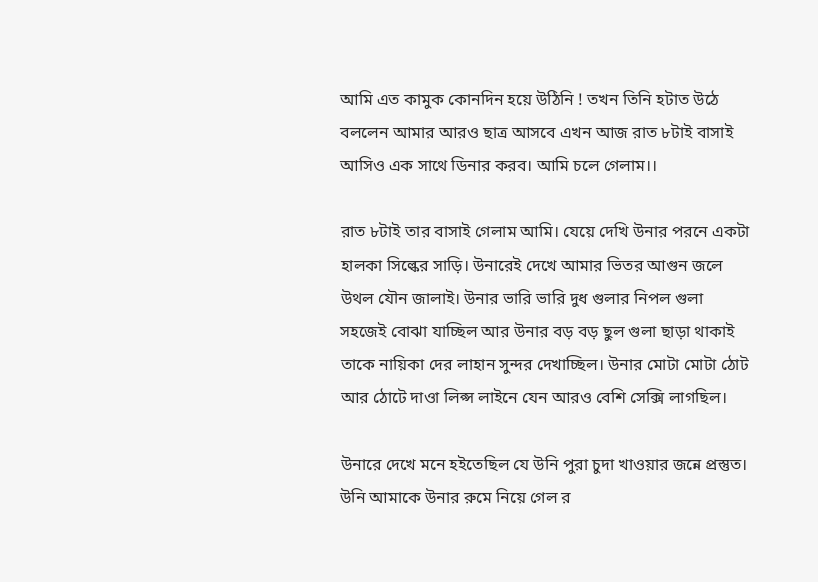আমি এত কামুক কোনদিন হয়ে উঠিনি ! তখন তিনি হটাত উঠে বললেন আমার আরও ছাত্র আসবে এখন আজ রাত ৮টাই বাসাই আসিও এক সাথে ডিনার করব। আমি চলে গেলাম।।

রাত ৮টাই তার বাসাই গেলাম আমি। যেয়ে দেখি উনার পরনে একটা হালকা সিল্কের সাড়ি। উনারেই দেখে আমার ভিতর আগুন জলে উথল যৌন জালাই। উনার ভারি ভারি দুধ গুলার নিপল গুলা সহজেই বোঝা যাচ্ছিল আর উনার বড় বড় ছুল গুলা ছাড়া থাকাই তাকে নায়িকা দের লাহান সুন্দর দেখাচ্ছিল। উনার মোটা মোটা ঠোট আর ঠোটে দাওা লিপ্স লাইনে যেন আরও বেশি সেক্সি লাগছিল।

উনারে দেখে মনে হইতেছিল যে উনি পুরা চুদা খাওয়ার জন্নে প্রস্তুত। উনি আমাকে উনার রুমে নিয়ে গেল র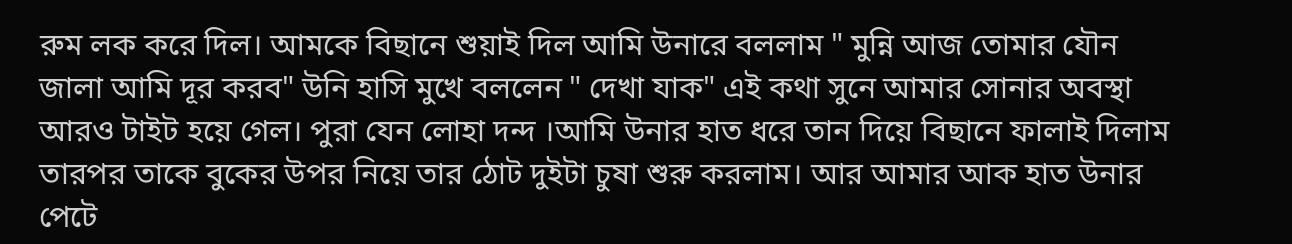রুম লক করে দিল। আমকে বিছানে শুয়াই দিল আমি উনারে বললাম " মুন্নি আজ তোমার যৌন জালা আমি দূর করব" উনি হাসি মুখে বললেন " দেখা যাক" এই কথা সুনে আমার সোনার অবস্থা আরও টাইট হয়ে গেল। পুরা যেন লোহা দন্দ ।আমি উনার হাত ধরে তান দিয়ে বিছানে ফালাই দিলাম তারপর তাকে বুকের উপর নিয়ে তার ঠোট দুইটা চুষা শুরু করলাম। আর আমার আক হাত উনার পেটে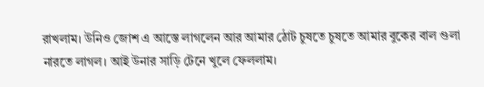রাখলাম। উনিও জোশ এ আস্তে লাগলেন আর আমার ঠোট চুষতে চুষতে আমার বুকের বাল গুলা নারতে লাগল। আই উনার সাড়ি টেনে খুলে ফেললাম।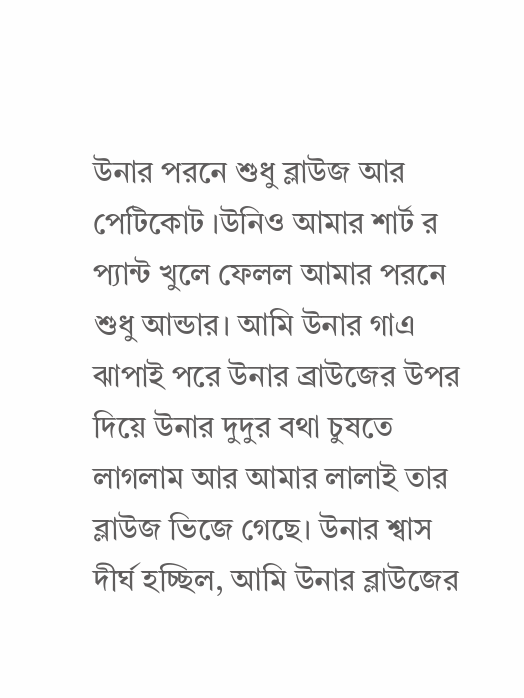উনার পরনে শুধু ব্লাউজ আর পেটিকোট ।উনিও আমার শার্ট র প্যান্ট খুলে ফেলল আমার পরনে শুধু আন্ডার। আমি উনার গাএ ঝাপাই পরে উনার ব্রাউজের উপর দিয়ে উনার দুদুর বথা চুষতে লাগলাম আর আমার লালাই তার ব্লাউজ ভিজে গেছে। উনার শ্বাস দীর্ঘ হচ্ছিল, আমি উনার ব্লাউজের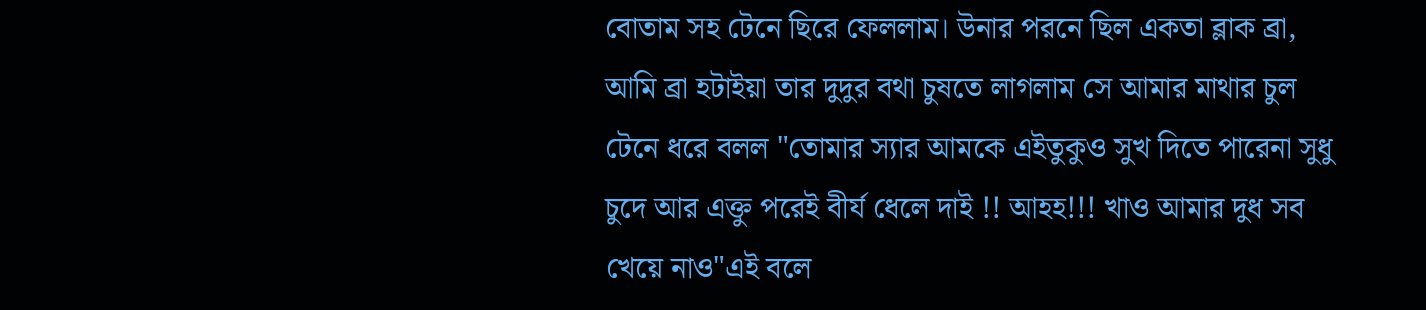বোতাম সহ টেনে ছিরে ফেললাম। উনার পরনে ছিল একতা ব্লাক ব্রা, আমি ব্রা হটাইয়া তার দুদুর বথা চুষতে লাগলাম সে আমার মাথার চুল টেনে ধরে বলল "তোমার স্যার আমকে এইতুকুও সুখ দিতে পারেনা সুধু চুদে আর এক্তু পরেই বীর্য ধেলে দাই !! আহহ!!! খাও আমার দুধ সব খেয়ে নাও"এই বলে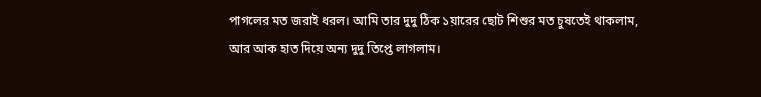পাগলের মত জরাই ধরল। আমি তার দুদু ঠিক ১য়ারের ছোট শিশুর মত চুষতেই থাকলাম, আর আক হাত দিয়ে অন্য দুদু তিপ্তে লাগলাম।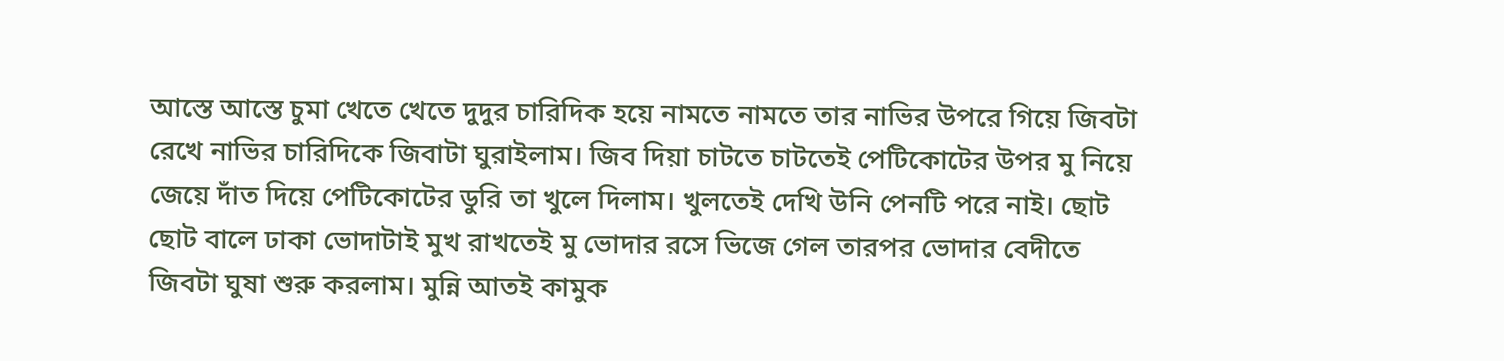আস্তে আস্তে চুমা খেতে খেতে দুদুর চারিদিক হয়ে নামতে নামতে তার নাভির উপরে গিয়ে জিবটা রেখে নাভির চারিদিকে জিবাটা ঘুরাইলাম। জিব দিয়া চাটতে চাটতেই পেটিকোটের উপর মু নিয়ে জেয়ে দাঁত দিয়ে পেটিকোটের ডুরি তা খুলে দিলাম। খুলতেই দেখি উনি পেনটি পরে নাই। ছোট ছোট বালে ঢাকা ভোদাটাই মুখ রাখতেই মু ভোদার রসে ভিজে গেল তারপর ভোদার বেদীতে জিবটা ঘুষা শুরু করলাম। মুন্নি আতই কামুক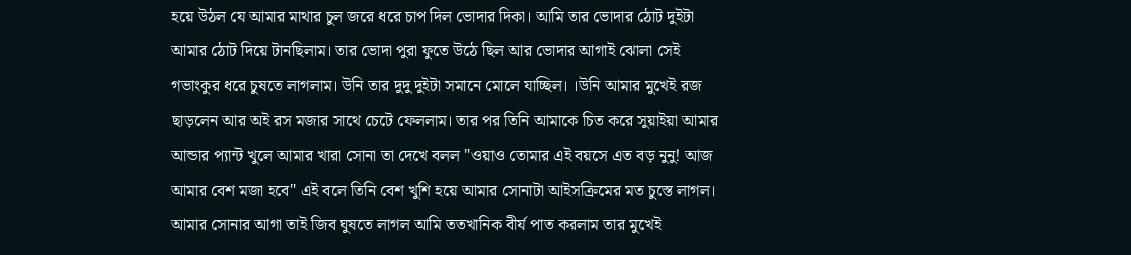হয়ে উঠল যে আমার মাথার চুল জরে ধরে চাপ দিল ভোদার দিকা। আমি তার ভোদার ঠোট দুইটা আমার ঠোট দিয়ে টানছিলাম। তার ভোদা পুরা ফুতে উঠে ছিল আর ভোদার আগাই ঝোলা সেই গভাংকুর ধরে চুষতে লাগলাম। উনি তার দুদু দুইটা সমানে মোলে যাচ্ছিল। ।উনি আমার মুখেই রজ ছাড়লেন আর অই রস মজার সাথে চেটে ফেললাম। তার পর তিনি আমাকে চিত করে সুয়াইয়া আমার আন্ডার প্যান্ট খুলে আমার খারা সোনা তা দেখে বলল "ওয়াও তোমার এই বয়সে এত বড় নুনু! আজ আমার বেশ মজা হবে" এই বলে তিনি বেশ খুশি হয়ে আমার সোনাটা আইসক্রিমের মত চুস্তে লাগল। আমার সোনার আগা তাই জিব ঘুষতে লাগল আমি ততখানিক বীর্য পাত করলাম তার মুখেই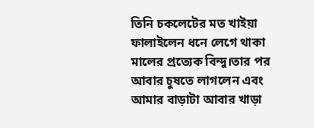তিনি চকলেটের মত খাইয়া ফালাইলেন ধনে লেগে থাকা মালের প্রত্যেক বিন্দু।তার পর আবার চুষতে লাগলেন এবং আমার বাড়াটা আবার খাড়া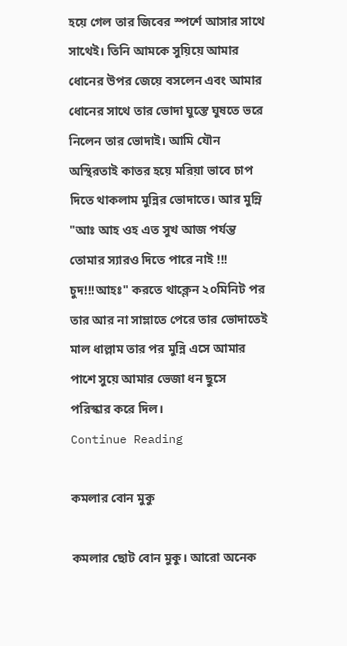হয়ে গেল তার জিবের স্পর্শে আসার সাথে সাথেই। তিনি আমকে সুয়িয়ে আমার ধোনের উপর জেয়ে বসলেন এবং আমার ধোনের সাথে তার ভোদা ঘুস্তে ঘুষতে ভরে নিলেন তার ভোদাই। আমি যৌন অস্থিরতাই কাতর হয়ে মরিয়া ভাবে চাপ দিতে থাকলাম মুন্নির ভোদাতে। আর মুন্নি "আঃ আহ ওহ এত সুখ আজ পর্যন্ত তোমার স্যারও দিতে পারে নাই !!! চুদ!!!আহঃ" করতে থাক্লেন ২০মিনিট পর তার আর না সাম্লাতে পেরে তার ভোদাতেই মাল ধাল্লাম তার পর মুন্নি এসে আমার পাশে সুয়ে আমার ভেজা ধন ছুসে পরিস্কার করে দিল।
Continue Reading

কমলার বোন মুকু

কমলার ছোট বোন মুকু। আরো অনেক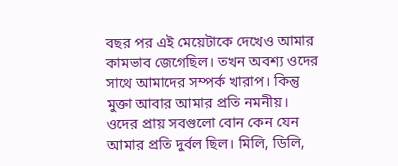বছর পর এই মেয়েটাকে দেখেও আমার কামভাব জেগেছিল। তখন অবশ্য ওদের সাথে আমাদের সম্পর্ক খারাপ। কিন্তু মুক্তা আবার আমার প্রতি নমনীয়। ওদের প্রায় সবগুলো বোন কেন যেন আমার প্রতি দুর্বল ছিল। মিলি, ডিলি,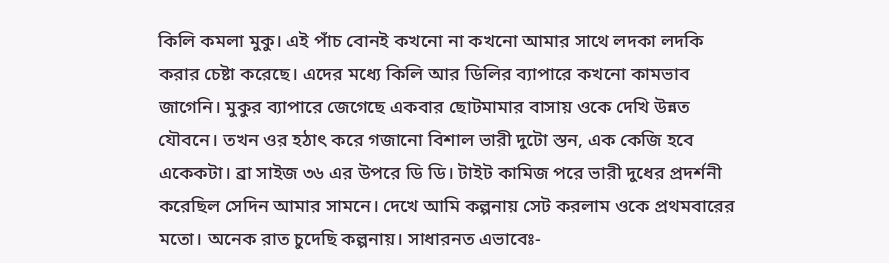কিলি কমলা মুকু। এই পাঁচ বোনই কখনো না কখনো আমার সাথে লদকা লদকি করার চেষ্টা করেছে। এদের মধ্যে কিলি আর ডিলির ব্যাপারে কখনো কামভাব জাগেনি। মুকুর ব্যাপারে জেগেছে একবার ছোটমামার বাসায় ওকে দেখি উন্নত যৌবনে। তখন ওর হঠাৎ করে গজানো বিশাল ভারী দুটো স্তন, এক কেজি হবে একেকটা। ব্রা সাইজ ৩৬ এর উপরে ডি ডি। টাইট কামিজ পরে ভারী দুধের প্রদর্শনী করেছিল সেদিন আমার সামনে। দেখে আমি কল্পনায় সেট করলাম ওকে প্রথমবারের মতো। অনেক রাত চুদেছি কল্পনায়। সাধারনত এভাবেঃ-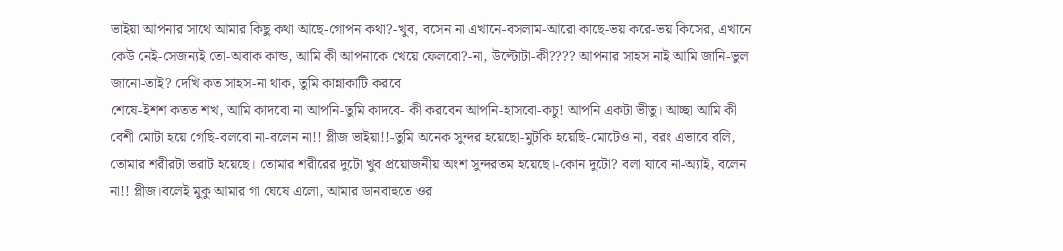ভাইয়া আপনার সাথে আমার কিছু কথা আছে-গোপন কথা?-খুব, বসেন না এখানে-বসলাম-আরো কাছে-ভয় করে-ভয় কিসের, এখানে কেউ নেই-সেজন্যই তো-অবাক কান্ড, আমি কী আপনাকে খেয়ে ফেলবো?-না, উল্টোটা-কী???? আপনার সাহস নাই আমি জানি-ভুল জানো-তাই? দেখি কত সাহস-না থাক, তুমি কান্নাকাটি করবে
শেষে-ইশশ কতত শখ, আমি কাদবো না আপনি-তুমি কাদবে- কী করবেন আপনি-হাসবো-কচু! আপনি একটা ভীতু। আচ্ছা আমি কী বেশী মোটা হয়ে গেছি-বলবো না-বলেন না!! প্লীজ ভাইয়া!!-তুমি অনেক সুন্দর হয়েছো-মুটকি হয়েছি-মোটেও না, বরং এভাবে বলি, তোমার শরীরটা ভরাট হয়েছে। তোমার শরীরের দুটো খুব প্রয়োজনীয় অংশ সুন্দরতম হয়েছে।-কোন দুটো? বলা যাবে না-অ্যাই, বলেন না!! প্লীজ।বলেই মুকু আমার গা ঘেষে এলো, আমার ডানবাহুতে ওর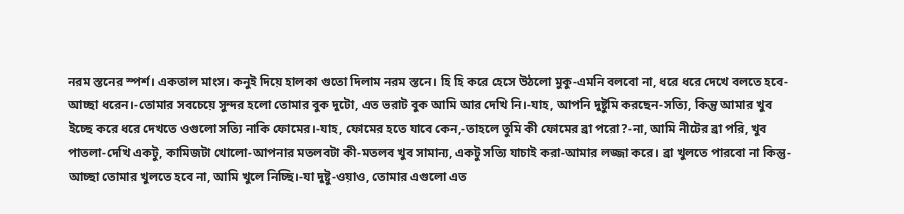নরম স্তনের স্পর্শ। একতাল মাংস। কনুই দিয়ে হালকা গুতো দিলাম নরম স্তনে। হি হি করে হেসে উঠলো মুকু-এমনি বলবো না, ধরে ধরে দেখে বলতে হবে-আচ্ছা ধরেন।-তোমার সবচেয়ে সুন্দর হলো তোমার বুক দুটো, এত ভরাট বুক আমি আর দেখি নি।-যাহ, আপনি দুষ্টুমি করছেন-সত্যি, কিন্তু আমার খুব ইচ্ছে করে ধরে দেখতে ওগুলো সত্যি নাকি ফোমের।-যাহ, ফোমের হতে যাবে কেন,-তাহলে তুমি কী ফোমের ব্রা পরো?-না, আমি নীটের ব্রা পরি, খুব পাতলা-দেখি একটু, কামিজটা খোলো-আপনার মতলবটা কী-মতলব খুব সামান্য, একটু সত্যি যাচাই করা-আমার লজ্জা করে। ব্রা খুলতে পারবো না কিন্তু-আচ্ছা তোমার খুলতে হবে না, আমি খুলে নিচ্ছি।-যা দুষ্টু-ওয়াও, তোমার এগুলো এত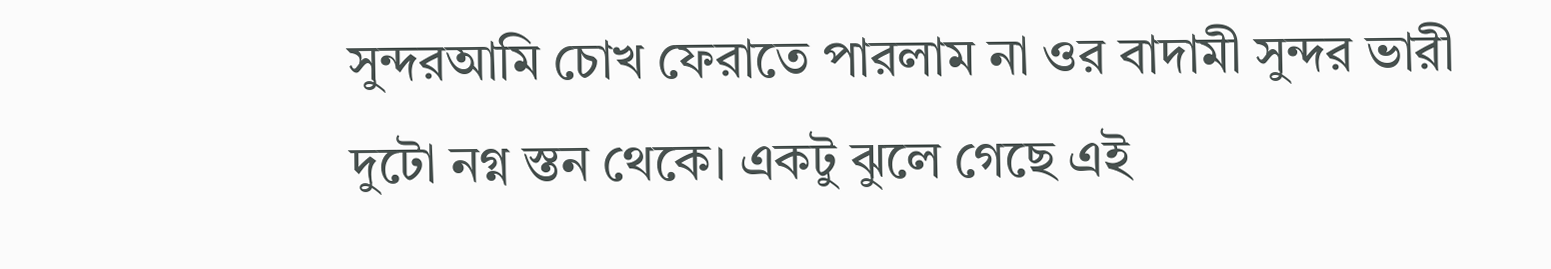সুন্দরআমি চোখ ফেরাতে পারলাম না ওর বাদামী সুন্দর ভারী দুটো নগ্ন স্তন থেকে। একটু ঝুলে গেছে এই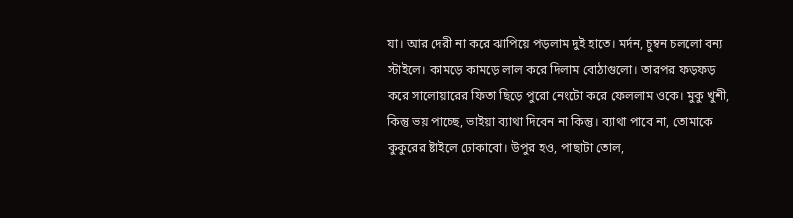যা। আর দেরী না করে ঝাপিয়ে পড়লাম দুই হাতে। মর্দন, চুম্বন চললো বন্য স্টাইলে। কামড়ে কামড়ে লাল করে দিলাম বোঠাগুলো। তারপর ফড়ফড় করে সালোয়ারের ফিতা ছিড়ে পুরো নেংটো করে ফেললাম ওকে। মুকু খুশী, কিন্তু ভয় পাচ্ছে, ভাইয়া ব্যাথা দিবেন না কিন্তু। ব্যাথা পাবে না, তোমাকে কুকুরের ষ্টাইলে ঢোকাবো। উপুর হও, পাছাটা তোল,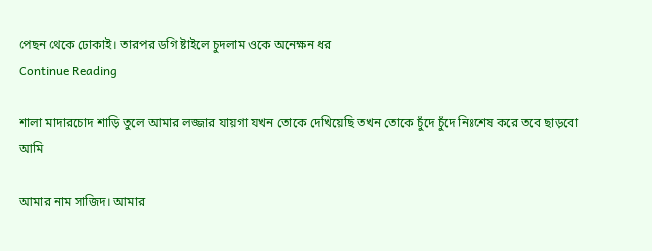পেছন থেকে ঢোকাই। তারপর ডগি ষ্টাইলে চুদলাম ওকে অনেক্ষন ধর
Continue Reading

শালা মাদারচোদ শাড়ি তুলে আমার লজ্জার যায়গা যখন তোকে দেখিয়েছি তখন তোকে চুঁদে চুঁদে নিঃশেষ করে তবে ছাড়বো আমি

আমার নাম সাজিদ। আমার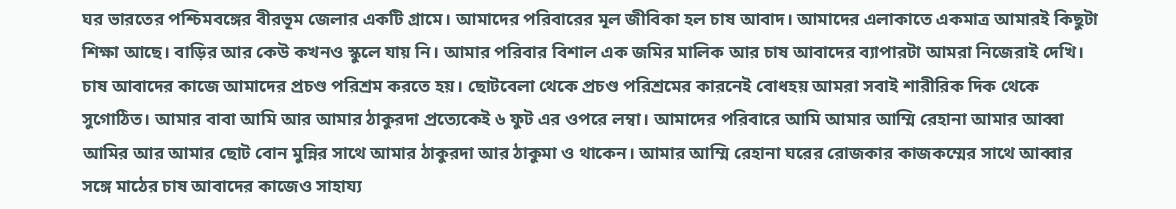ঘর ভারতের পশ্চিমবঙ্গের বীরভূম জেলার একটি গ্রামে। আমাদের পরিবারের মূল জীবিকা হল চাষ আবাদ। আমাদের এলাকাতে একমাত্র আমারই কিছুটা শিক্ষা আছে। বাড়ির আর কেউ কখনও স্কুলে যায় নি। আমার পরিবার বিশাল এক জমির মালিক আর চাষ আবাদের ব্যাপারটা আমরা নিজেরাই দেখি। চাষ আবাদের কাজে আমাদের প্রচণ্ড পরিশ্রম করতে হয়। ছোটবেলা থেকে প্রচণ্ড পরিশ্রমের কারনেই বোধহয় আমরা সবাই শারীরিক দিক থেকে সুগোঠিত। আমার বাবা আমি আর আমার ঠাকুরদা প্রত্যেকেই ৬ ফুট এর ওপরে লম্বা। আমাদের পরিবারে আমি আমার আম্মি রেহানা আমার আব্বা আমির আর আমার ছোট বোন মুন্নির সাথে আমার ঠাকুরদা আর ঠাকুমা ও থাকেন। আমার আম্মি রেহানা ঘরের রোজকার কাজকম্মের সাথে আব্বার সঙ্গে মাঠের চাষ আবাদের কাজেও সাহায্য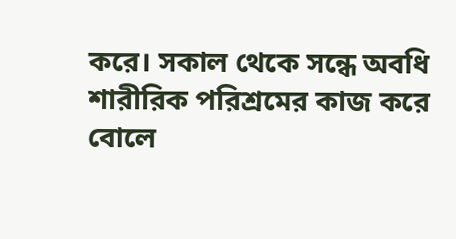করে। সকাল থেকে সন্ধে অবধি শারীরিক পরিশ্রমের কাজ করে বোলে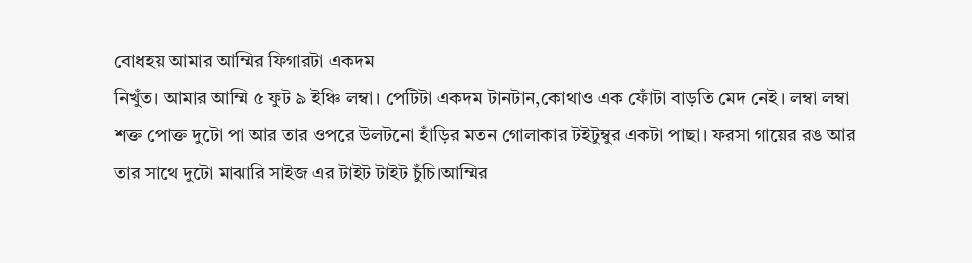বোধহয় আমার আম্মির ফিগারটা একদম
নিখুঁত। আমার আম্মি ৫ ফুট ৯ ইঞ্চি লম্বা। পেটিটা একদম টানটান,কোথাও এক ফোঁটা বাড়তি মেদ নেই। লম্বা লম্বা শক্ত পোক্ত দুটো পা আর তার ওপরে উলটনো হাঁড়ির মতন গোলাকার টইটুম্বুর একটা পাছা। ফরসা গায়ের রঙ আর তার সাথে দুটো মাঝারি সাইজ এর টাইট টাইট চুঁচি।আম্মির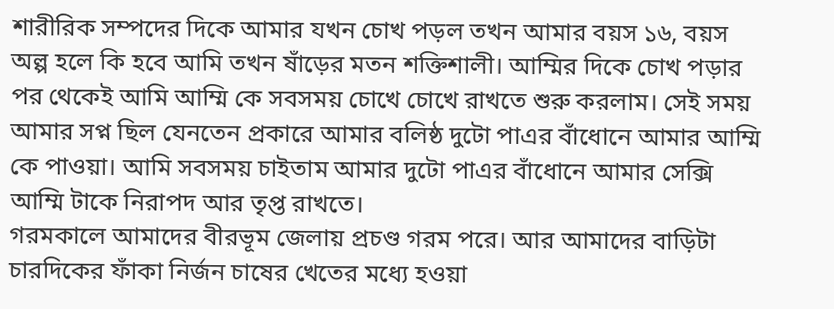শারীরিক সম্পদের দিকে আমার যখন চোখ পড়ল তখন আমার বয়স ১৬, বয়স অল্প হলে কি হবে আমি তখন ষাঁড়ের মতন শক্তিশালী। আম্মির দিকে চোখ পড়ার পর থেকেই আমি আম্মি কে সবসময় চোখে চোখে রাখতে শুরু করলাম। সেই সময় আমার সপ্ন ছিল যেনতেন প্রকারে আমার বলিষ্ঠ দুটো পাএর বাঁধোনে আমার আম্মি কে পাওয়া। আমি সবসময় চাইতাম আমার দুটো পাএর বাঁধোনে আমার সেক্সি আম্মি টাকে নিরাপদ আর তৃপ্ত রাখতে।
গরমকালে আমাদের বীরভূম জেলায় প্রচণ্ড গরম পরে। আর আমাদের বাড়িটা চারদিকের ফাঁকা নির্জন চাষের খেতের মধ্যে হওয়া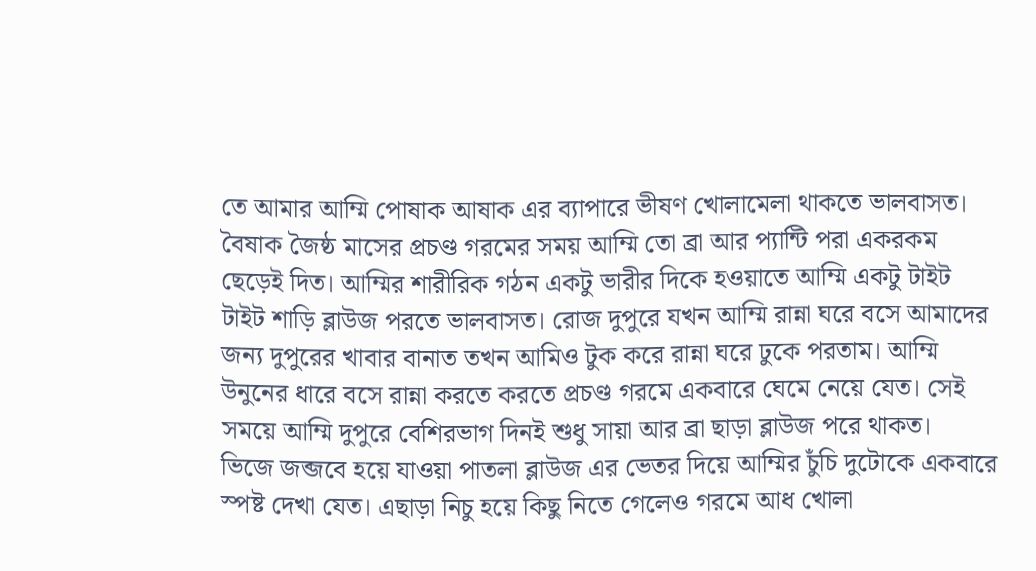তে আমার আম্মি পোষাক আষাক এর ব্যাপারে ভীষণ খোলামেলা থাকতে ভালবাসত। বৈষাক জৈষ্ঠ মাসের প্রচণ্ড গরমের সময় আম্মি তো ব্রা আর প্যান্টি পরা একরকম ছেড়েই দিত। আম্মির শারীরিক গঠন একটু ভারীর দিকে হওয়াতে আম্মি একটু টাইট টাইট শাড়ি ব্লাউজ পরতে ভালবাসত। রোজ দুপুরে যখন আম্মি রান্না ঘরে বসে আমাদের জন্য দুপুরের খাবার বানাত তখন আমিও টুক করে রান্না ঘরে ঢুকে পরতাম। আম্মি উনুনের ধারে বসে রান্না করতে করতে প্রচণ্ড গরমে একবারে ঘেমে নেয়ে যেত। সেই সময়ে আম্মি দুপুরে বেশিরভাগ দিনই শুধু সায়া আর ব্রা ছাড়া ব্লাউজ পরে থাকত।
ভিজে জব্জবে হয়ে যাওয়া পাতলা ব্লাউজ এর ভেতর দিয়ে আম্মির চুঁচি দুটোকে একবারে স্পষ্ট দেখা যেত। এছাড়া নিচু হয়ে কিছু নিতে গেলেও গরমে আধ খোলা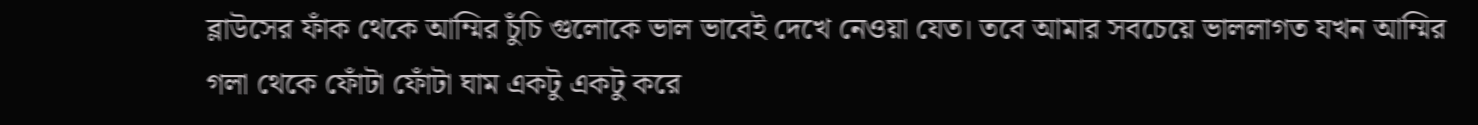ব্লাউসের ফাঁক থেকে আম্মির চুঁচি গুলোকে ভাল ভাবেই দেখে নেওয়া যেত। তবে আমার সবচেয়ে ভাললাগত যখন আম্মির গলা থেকে ফোঁটা ফোঁটা ঘাম একটু একটু করে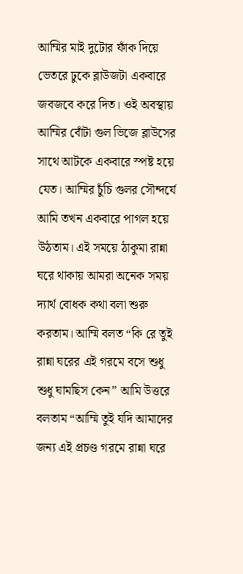আম্মির মাই দুটোর ফাঁক দিয়ে ভেতরে ঢুকে ব্লাউজটা একবারে জবজবে করে দিত। ওই অবস্থায় আম্মির বোঁটা গুল ভিজে ব্লাউসের সাথে আটকে একবারে স্পষ্ট হয়ে যেত। আম্মির চুঁচি গুলর সৌন্দর্যে আমি তখন একবারে পাগল হয়ে উঠতাম। এই সময়ে ঠাকুমা রান্না ঘরে থাকায় আমরা অনেক সময় দ্যার্থ বোধক কথা বলা শুরু করতাম। আম্মি বলত “কি রে তুই রান্না ঘরের এই গরমে বসে শুধু শুধু ঘামছিস কেন” আমি উত্তরে বলতাম “আম্মি তুই যদি আমাদের জন্য এই প্রচণ্ড গরমে রান্না ঘরে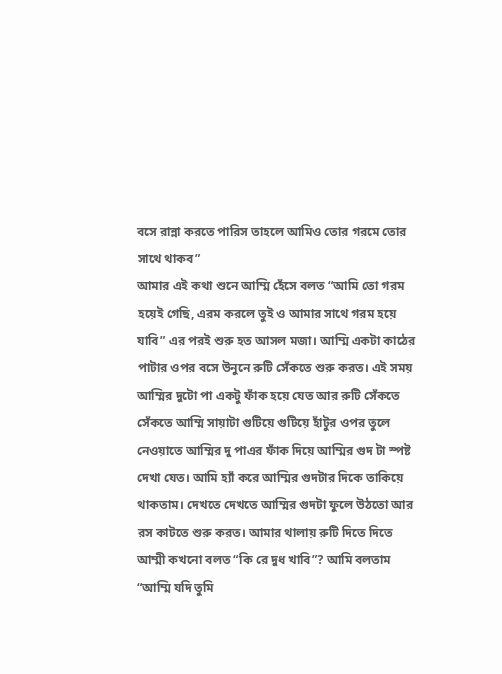বসে রান্না করতে পারিস তাহলে আমিও তোর গরমে তোর সাথে থাকব”
আমার এই কথা শুনে আম্মি হেঁসে বলত “আমি তো গরম হয়েই গেছি, এরম করলে তুই ও আমার সাথে গরম হয়ে যাবি” এর পরই শুরু হত আসল মজা। আম্মি একটা কাঠের পাটার ওপর বসে উনুনে রুটি সেঁকতে শুরু করত। এই সময় আম্মির দুটো পা একটু ফাঁক হয়ে যেত আর রুটি সেঁকতে সেঁকতে আম্মি সায়াটা গুটিয়ে গুটিয়ে হাঁটুর ওপর তুলে নেওয়াতে আম্মির দু পাএর ফাঁক দিয়ে আম্মির গুদ টা স্পষ্ট দেখা যেত। আমি হ্যাঁ করে আম্মির গুদটার দিকে তাকিয়ে থাকতাম। দেখতে দেখতে আম্মির গুদটা ফুলে উঠতো আর রস কাটতে শুরু করত। আমার থালায় রুটি দিতে দিতে আম্মী কখনো বলত “কি রে দুধ খাবি”? আমি বলতাম “আম্মি যদি তুমি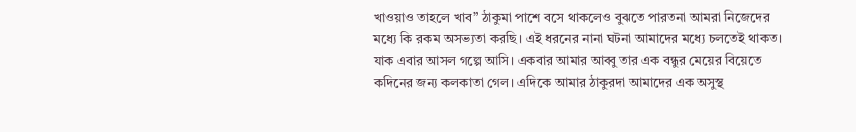খাওয়াও তাহলে খাব” ঠাকুমা পাশে বসে থাকলেও বুঝতে পারতনা আমরা নিজেদের মধ্যে কি রকম অসভ্যতা করছি। এই ধরনের নানা ঘটনা আমাদের মধ্যে চলতেই থাকত। যাক এবার আসল গল্পে আসি। একবার আমার আব্বু তার এক বন্ধুর মেয়ের বিয়েতে কদিনের জন্য কলকাতা গেল। এদিকে আমার ঠাকুরদা আমাদের এক অসুস্থ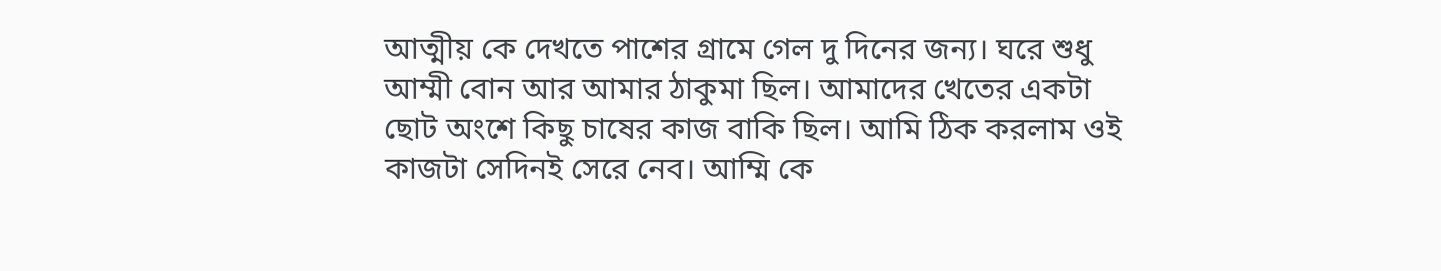আত্মীয় কে দেখতে পাশের গ্রামে গেল দু দিনের জন্য। ঘরে শুধু আম্মী বোন আর আমার ঠাকুমা ছিল। আমাদের খেতের একটা ছোট অংশে কিছু চাষের কাজ বাকি ছিল। আমি ঠিক করলাম ওই কাজটা সেদিনই সেরে নেব। আম্মি কে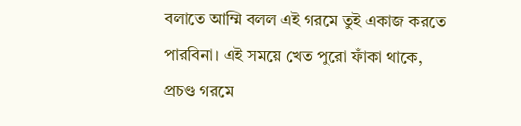বলাতে আম্মি বলল এই গরমে তুই একাজ করতে পারবিনা। এই সময়ে খেত পুরো ফাঁকা থাকে, প্রচণ্ড গরমে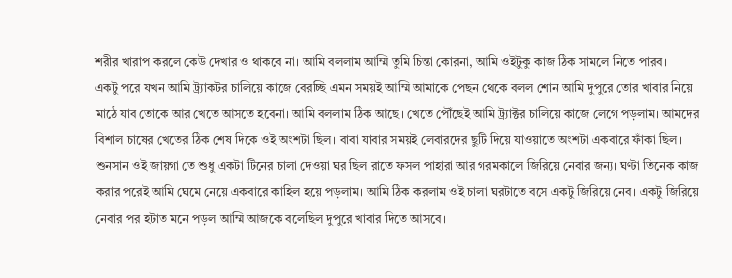শরীর খারাপ করলে কেউ দেখার ও থাকবে না। আমি বললাম আম্মি তুমি চিন্তা কোরনা, আমি ওইটুকু কাজ ঠিক সামলে নিতে পারব।
একটু পরে যখন আমি ট্র্যাকটর চালিয়ে কাজে বেরচ্ছি এমন সময়ই আম্মি আমাকে পেছন থেকে বলল শোন আমি দুপুরে তোর খাবার নিয়ে মাঠে যাব তোকে আর খেতে আসতে হবেনা। আমি বললাম ঠিক আছে। খেতে পৌঁছেই আমি ট্র্যাক্টর চালিয়ে কাজে লেগে পড়লাম। আমদের বিশাল চাষের খেতের ঠিক শেষ দিকে ওই অংশটা ছিল। বাবা যাবার সময়ই লেবারদের ছুটি দিয়ে যাওয়াতে অংশটা একবারে ফাঁকা ছিল। শুনসান ওই জায়গা তে শুধু একটা টিনের চালা দেওয়া ঘর ছিল রাতে ফসল পাহারা আর গরমকালে জিরিয়ে নেবার জন্য। ঘণ্টা তিনেক কাজ করার পরেই আমি ঘেমে নেয়ে একবারে কাহিল হয়ে পড়লাম। আমি ঠিক করলাম ওই চালা ঘরটাতে বসে একটু জিরিয়ে নেব। একটু জিরিয়ে নেবার পর হটাত মনে পড়ল আম্মি আজকে বলেছিল দুপুরে খাবার দিতে আসবে।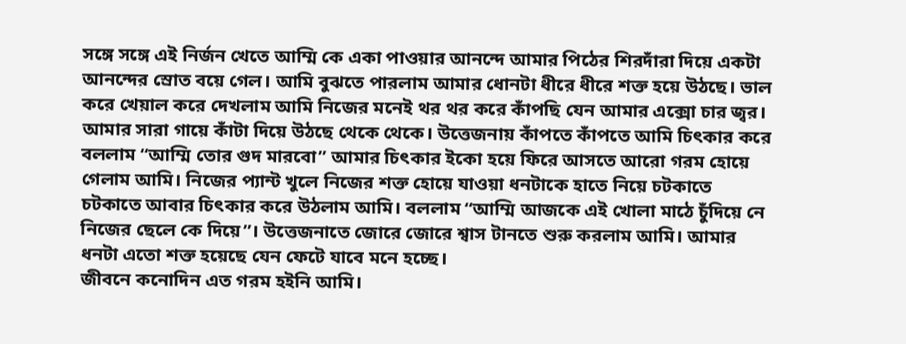সঙ্গে সঙ্গে এই নির্জন খেতে আম্মি কে একা পাওয়ার আনন্দে আমার পিঠের শিরদাঁরা দিয়ে একটা আনন্দের স্রোত বয়ে গেল। আমি বুঝতে পারলাম আমার ধোনটা ধীরে ধীরে শক্ত হয়ে উঠছে। ভাল করে খেয়াল করে দেখলাম আমি নিজের মনেই থর থর করে কাঁপছি যেন আমার এক্সো চার জ্বর। আমার সারা গায়ে কাঁটা দিয়ে উঠছে থেকে থেকে। উত্তেজনায় কাঁপতে কাঁপতে আমি চিৎকার করে বললাম “আম্মি তোর গুদ মারবো” আমার চিৎকার ইকো হয়ে ফিরে আসতে আরো গরম হোয়ে গেলাম আমি। নিজের প্যান্ট খুলে নিজের শক্ত হোয়ে যাওয়া ধনটাকে হাতে নিয়ে চটকাতে চটকাতে আবার চিৎকার করে উঠলাম আমি। বললাম “আম্মি আজকে এই খোলা মাঠে চুঁদিয়ে নে নিজের ছেলে কে দিয়ে”। উত্তেজনাতে জোরে জোরে শ্বাস টানতে শুরু করলাম আমি। আমার ধনটা এতো শক্ত হয়েছে যেন ফেটে যাবে মনে হচ্ছে।
জীবনে কনোদিন এত গরম হইনি আমি।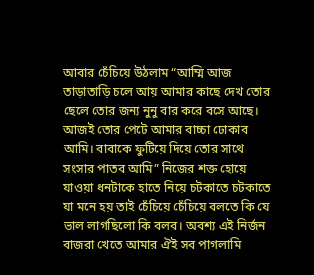আবার চেঁচিয়ে উঠলাম “আম্মি আজ তাড়াতাড়ি চলে আয় আমার কাছে দেখ তোর ছেলে তোর জন্য নুনু বার করে বসে আছে। আজই তোর পেটে আমার বাচ্চা ঢোকাব আমি। বাবাকে ফুটিয়ে দিয়ে তোর সাথে সংসার পাতব আমি” নিজের শক্ত হোয়ে যাওয়া ধনটাকে হাতে নিয়ে চটকাতে চটকাতে যা মনে হয় তাই চেঁচিয়ে চেঁচিয়ে বলতে কি যে ভাল লাগছিলো কি বলব। অবশ্য এই নির্জন বাজরা খেতে আমার ঐই সব পাগলামি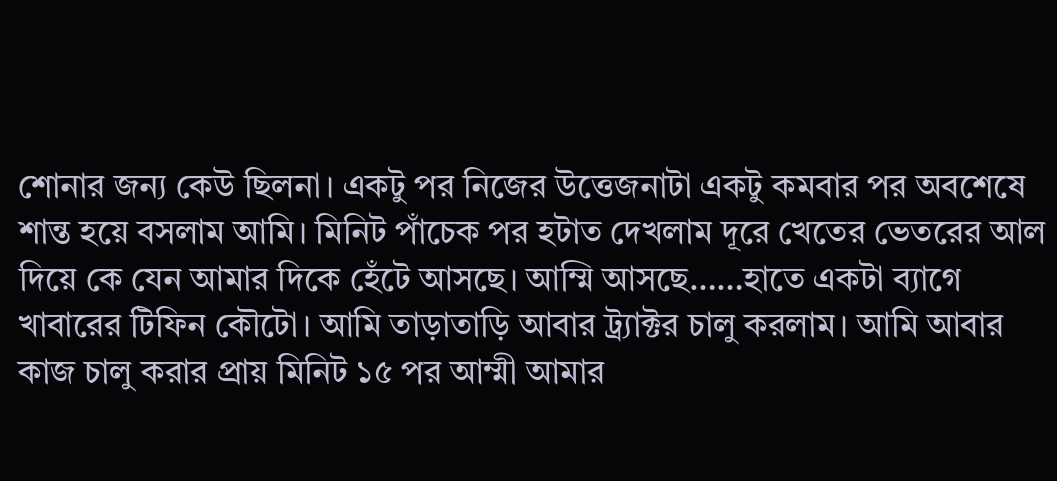শোনার জন্য কেউ ছিলনা। একটু পর নিজের উত্তেজনাটা একটু কমবার পর অবশেষে শান্ত হয়ে বসলাম আমি। মিনিট পাঁচেক পর হটাত দেখলাম দূরে খেতের ভেতরের আল দিয়ে কে যেন আমার দিকে হেঁটে আসছে। আম্মি আসছে……হাতে একটা ব্যাগে খাবারের টিফিন কৌটো। আমি তাড়াতাড়ি আবার ট্র্যাক্টর চালু করলাম। আমি আবার কাজ চালু করার প্রায় মিনিট ১৫ পর আম্মী আমার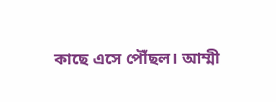কাছে এসে পৌঁছল। আম্মী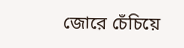জোরে চেঁচিয়ে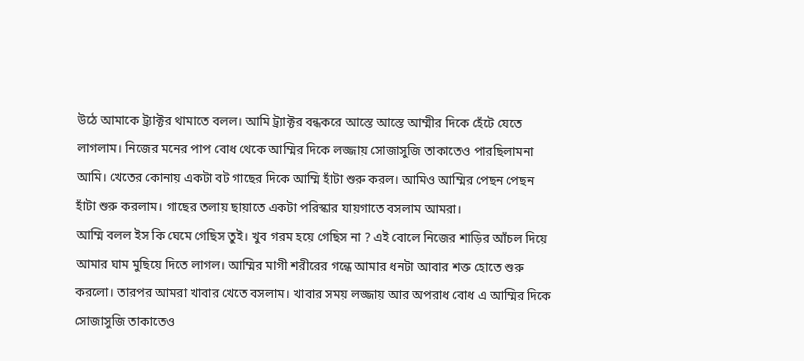উঠে আমাকে ট্র্যাক্টর থামাতে বলল। আমি ট্র্যাক্টর বন্ধকরে আস্তে আস্তে আম্মীর দিকে হেঁটে যেতে লাগলাম। নিজের মনের পাপ বোধ থেকে আম্মির দিকে লজ্জায় সোজাসুজি তাকাতেও পারছিলামনা আমি। খেতের কোনায় একটা বট গাছের দিকে আম্মি হাঁটা শুরু করল। আমিও আম্মির পেছন পেছন হাঁটা শুরু করলাম। গাছের তলায় ছায়াতে একটা পরিস্কার যায়গাতে বসলাম আমরা।
আম্মি বলল ইস কি ঘেমে গেছিস তুই। খুব গরম হয়ে গেছিস না ? এই বোলে নিজের শাড়ির আঁচল দিয়ে আমার ঘাম মুছিয়ে দিতে লাগল। আম্মির মাগী শরীরের গন্ধে আমার ধনটা আবার শক্ত হোতে শুরু করলো। তারপর আমরা খাবার খেতে বসলাম। খাবার সময় লজ্জায় আর অপরাধ বোধ এ আম্মির দিকে সোজাসুজি তাকাতেও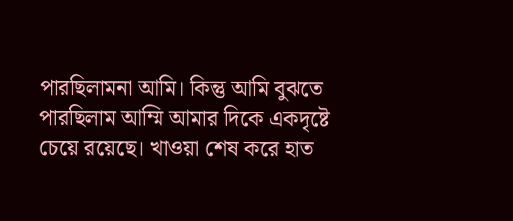পারছিলামনা আমি। কিন্তু আমি বুঝতে পারছিলাম আম্মি আমার দিকে একদৃষ্টে চেয়ে রয়েছে। খাওয়া শেষ করে হাত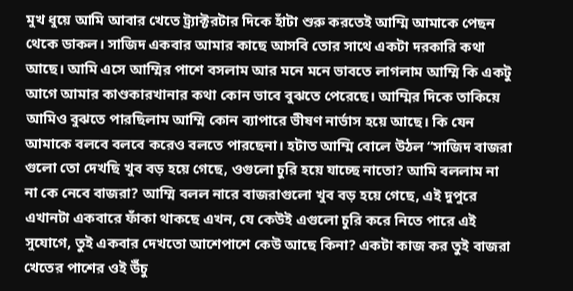মুখ ধুয়ে আমি আবার খেতে ট্র্যাক্টরটার দিকে হাঁটা শুরু করতেই আম্মি আমাকে পেছন থেকে ডাকল। সাজিদ একবার আমার কাছে আসবি তোর সাথে একটা দরকারি কথা আছে। আমি এসে আম্মির পাশে বসলাম আর মনে মনে ভাবতে লাগলাম আম্মি কি একটু আগে আমার কাণ্ডকারখানার কথা কোন ভাবে বুঝতে পেরেছে। আম্মির দিকে তাকিয়ে আমিও বুঝতে পারছিলাম আম্মি কোন ব্যাপারে ভীষণ নার্ভাস হয়ে আছে। কি যেন আমাকে বলবে বলবে করেও বলতে পারছেনা। হটাত আম্মি বোলে উঠল “সাজিদ বাজরা গুলো তো দেখছি খুব বড় হয়ে গেছে, ওগুলো চুরি হয়ে যাচ্ছে নাতো? আমি বললাম না না কে নেবে বাজরা? আম্মি বলল নারে বাজরাগুলো খুব বড় হয়ে গেছে, এই দুপুরে এখানটা একবারে ফাঁকা থাকছে এখন, যে কেউই এগুলো চুরি করে নিতে পারে এই সুযোগে, তুই একবার দেখতো আশেপাশে কেউ আছে কিনা? একটা কাজ কর তুই বাজরা খেতের পাশের ওই উঁচু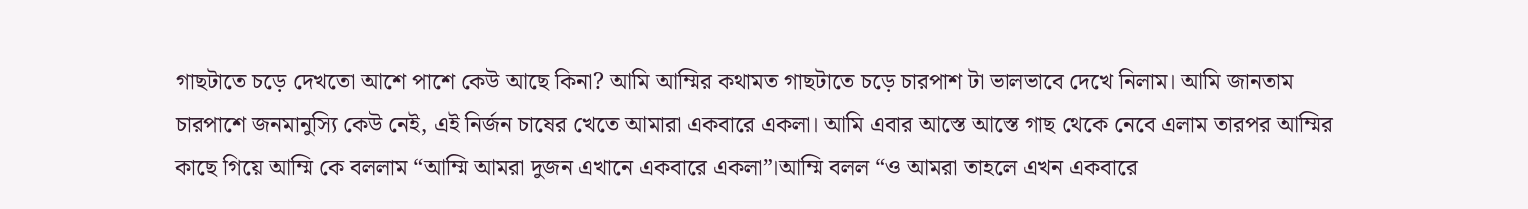গাছটাতে চড়ে দেখতো আশে পাশে কেউ আছে কিনা? আমি আম্মির কথামত গাছটাতে চড়ে চারপাশ টা ভালভাবে দেখে নিলাম। আমি জানতাম চারপাশে জনমানুস্যি কেউ নেই, এই নির্জন চাষের খেতে আমারা একবারে একলা। আমি এবার আস্তে আস্তে গাছ থেকে নেবে এলাম তারপর আম্মির কাছে গিয়ে আম্মি কে বললাম “আম্মি আমরা দুজন এখানে একবারে একলা”।আম্মি বলল “ও আমরা তাহলে এখন একবারে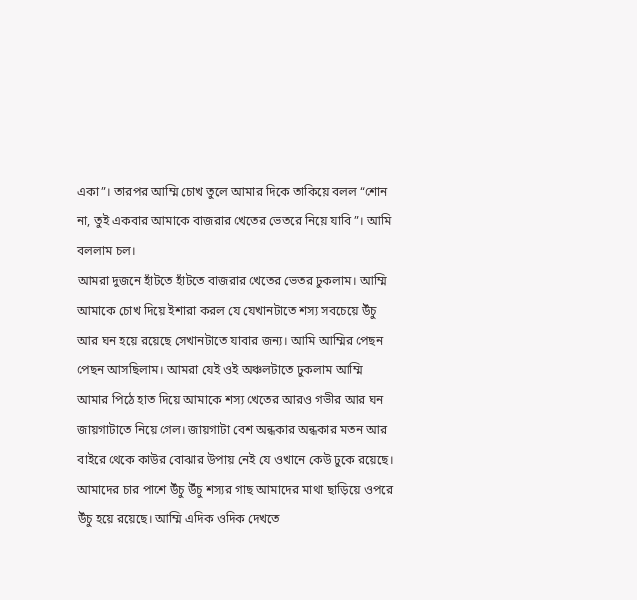একা”। তারপর আম্মি চোখ তুলে আমার দিকে তাকিয়ে বলল “শোন না, তুই একবার আমাকে বাজরার খেতের ভেতরে নিয়ে যাবি”। আমি বললাম চল।
আমরা দুজনে হাঁটতে হাঁটতে বাজরার খেতের ভেতর ঢুকলাম। আম্মি আমাকে চোখ দিয়ে ইশারা করল যে যেখানটাতে শস্য সবচেয়ে উঁচু আর ঘন হয়ে রয়েছে সেখানটাতে যাবার জন্য। আমি আম্মির পেছন পেছন আসছিলাম। আমরা যেই ওই অঞ্চলটাতে ঢুকলাম আম্মি আমার পিঠে হাত দিয়ে আমাকে শস্য খেতের আরও গভীর আর ঘন জায়গাটাতে নিয়ে গেল। জায়গাটা বেশ অন্ধকার অন্ধকার মতন আর বাইরে থেকে কাউর বোঝার উপায় নেই যে ওখানে কেউ ঢুকে রয়েছে। আমাদের চার পাশে উঁচু উঁচু শস্যর গাছ আমাদের মাথা ছাড়িয়ে ওপরে উঁচু হয়ে রয়েছে। আম্মি এদিক ওদিক দেখতে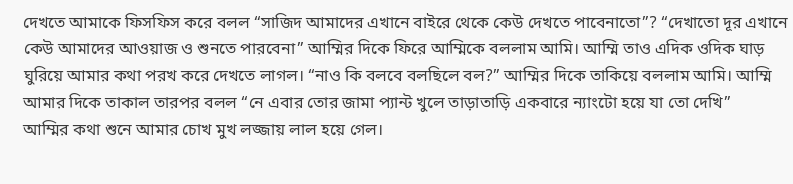দেখতে আমাকে ফিসফিস করে বলল “সাজিদ আমাদের এখানে বাইরে থেকে কেউ দেখতে পাবেনাতো”? “দেখাতো দূর এখানে কেউ আমাদের আওয়াজ ও শুনতে পারবেনা” আম্মির দিকে ফিরে আম্মিকে বললাম আমি। আম্মি তাও এদিক ওদিক ঘাড় ঘুরিয়ে আমার কথা পরখ করে দেখতে লাগল। “নাও কি বলবে বলছিলে বল?” আম্মির দিকে তাকিয়ে বললাম আমি। আম্মি আমার দিকে তাকাল তারপর বলল “নে এবার তোর জামা প্যান্ট খুলে তাড়াতাড়ি একবারে ন্যাংটো হয়ে যা তো দেখি”
আম্মির কথা শুনে আমার চোখ মুখ লজ্জায় লাল হয়ে গেল।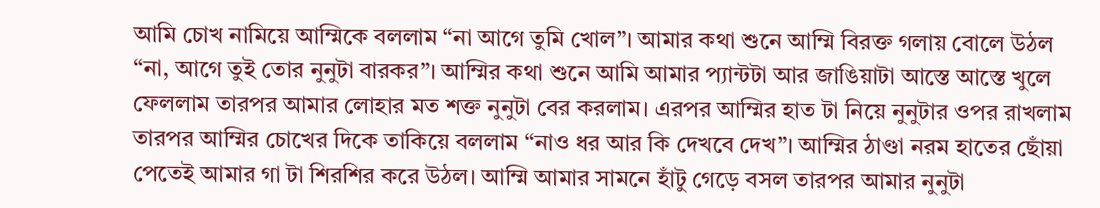আমি চোখ নামিয়ে আম্মিকে বললাম “না আগে তুমি খোল”। আমার কথা শুনে আম্মি বিরক্ত গলায় বোলে উঠল “না, আগে তুই তোর নুনুটা বারকর”। আম্মির কথা শুনে আমি আমার প্যান্টটা আর জাঙিয়াটা আস্তে আস্তে খুলে ফেললাম তারপর আমার লোহার মত শক্ত নুনুটা বের করলাম। এরপর আম্মির হাত টা নিয়ে নুনুটার ওপর রাখলাম তারপর আম্মির চোখের দিকে তাকিয়ে বললাম “নাও ধর আর কি দেখবে দেখ”। আম্মির ঠাণ্ডা নরম হাতের ছোঁয়া পেতেই আমার গা টা শিরশির করে উঠল। আম্মি আমার সামনে হাঁটু গেড়ে বসল তারপর আমার নুনুটা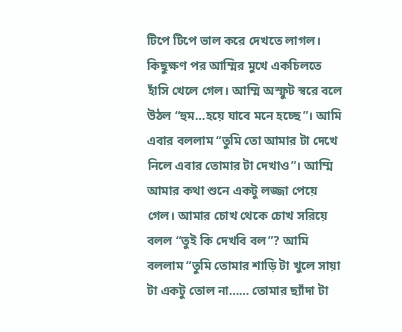টিপে টিপে ভাল করে দেখতে লাগল। কিছুক্ষণ পর আম্মির মুখে একচিলতে হাঁসি খেলে গেল। আম্মি অস্ফুট স্বরে বলে উঠল “হুম…হয়ে যাবে মনে হচ্ছে”। আমি এবার বললাম “তুমি তো আমার টা দেখে নিলে এবার তোমার টা দেখাও”। আম্মি আমার কথা শুনে একটু লজ্জা পেয়ে গেল। আমার চোখ থেকে চোখ সরিয়ে বলল “তুই কি দেখবি বল”? আমি বললাম “তুমি তোমার শাড়ি টা খুলে সায়া টা একটু তোল না…… তোমার ছ্যাঁদা টা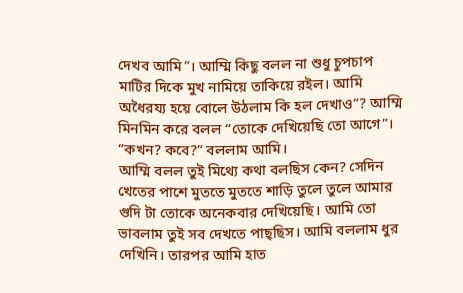দেখব আমি”। আম্মি কিছু বলল না শুধু চুপচাপ মাটির দিকে মুখ নামিয়ে তাকিয়ে রইল। আমি অধৈরয্য হয়ে বোলে উঠলাম কি হল দেখাও”? আম্মি মিনমিন করে বলল “তোকে দেখিয়েছি তো আগে”। “কখন? কবে?” বললাম আমি।
আম্মি বলল তুই মিথ্যে কথা বলছিস কেন? সেদিন খেতের পাশে মুততে মুততে শাড়ি তুলে তুলে আমার গুদি টা তোকে অনেকবার দেখিয়েছি। আমি তো ভাবলাম তুই সব দেখতে পাছ্ছিস। আমি বললাম ধুর দেখিনি। তারপর আমি হাত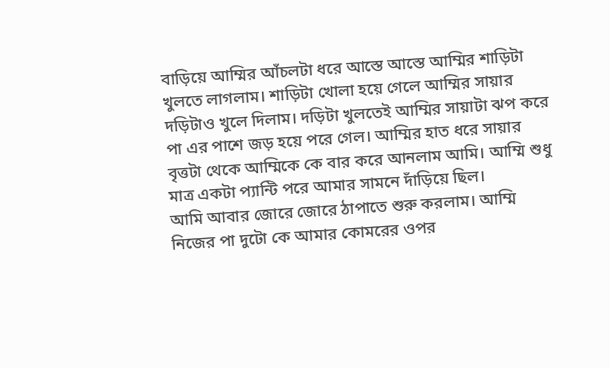বাড়িয়ে আম্মির আঁচলটা ধরে আস্তে আস্তে আম্মির শাড়িটা খুলতে লাগলাম। শাড়িটা খোলা হয়ে গেলে আম্মির সায়ার দড়িটাও খুলে দিলাম। দড়িটা খুলতেই আম্মির সায়াটা ঝপ করে পা এর পাশে জড় হয়ে পরে গেল। আম্মির হাত ধরে সায়ার বৃত্তটা থেকে আম্মিকে কে বার করে আনলাম আমি। আম্মি শুধু মাত্র একটা প্যান্টি পরে আমার সামনে দাঁড়িয়ে ছিল।
আমি আবার জোরে জোরে ঠাপাতে শুরু করলাম। আম্মি নিজের পা দুটো কে আমার কোমরের ওপর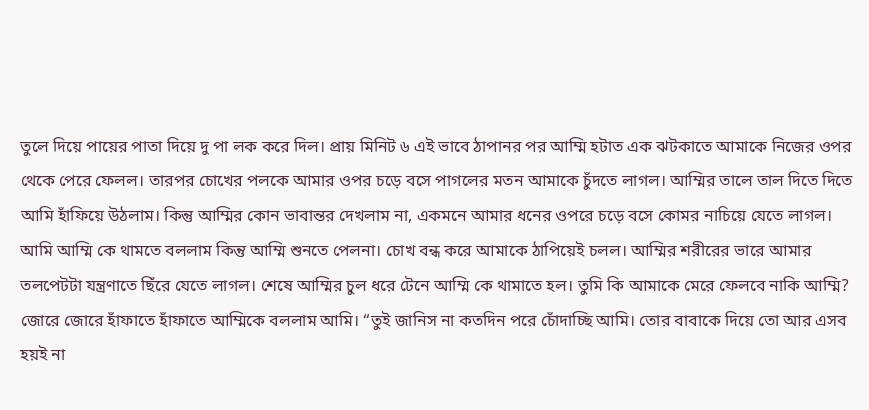তুলে দিয়ে পায়ের পাতা দিয়ে দু পা লক করে দিল। প্রায় মিনিট ৬ এই ভাবে ঠাপানর পর আম্মি হটাত এক ঝটকাতে আমাকে নিজের ওপর থেকে পেরে ফেলল। তারপর চোখের পলকে আমার ওপর চড়ে বসে পাগলের মতন আমাকে চুঁদতে লাগল। আম্মির তালে তাল দিতে দিতে আমি হাঁফিয়ে উঠলাম। কিন্তু আম্মির কোন ভাবান্তর দেখলাম না, একমনে আমার ধনের ওপরে চড়ে বসে কোমর নাচিয়ে যেতে লাগল। আমি আম্মি কে থামতে বললাম কিন্তু আম্মি শুনতে পেলনা। চোখ বন্ধ করে আমাকে ঠাপিয়েই চলল। আম্মির শরীরের ভারে আমার তলপেটটা যন্ত্রণাতে ছিঁরে যেতে লাগল। শেষে আম্মির চুল ধরে টেনে আম্মি কে থামাতে হল। তুমি কি আমাকে মেরে ফেলবে নাকি আম্মি? জোরে জোরে হাঁফাতে হাঁফাতে আম্মিকে বললাম আমি। “তুই জানিস না কতদিন পরে চোঁদাচ্ছি আমি। তোর বাবাকে দিয়ে তো আর এসব হয়ই না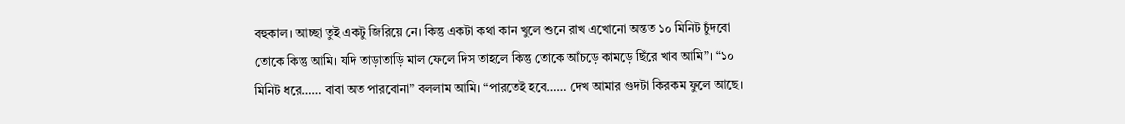বহুকাল। আচ্ছা তুই একটু জিরিয়ে নে। কিন্তু একটা কথা কান খুলে শুনে রাখ এখোনো অন্তত ১০ মিনিট চুঁদবো তোকে কিন্তু আমি। যদি তাড়াতাড়ি মাল ফেলে দিস তাহলে কিন্তু তোকে আঁচড়ে কামড়ে ছিঁরে খাব আমি”। “১০ মিনিট ধরে…… বাবা অত পারবোনা” বললাম আমি। “পারতেই হবে…… দেখ আমার গুদটা কিরকম ফুলে আছে।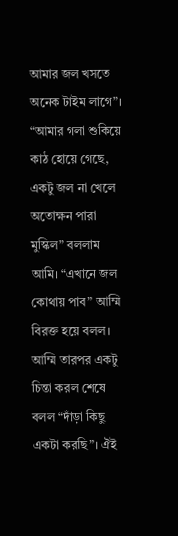আমার জল খসতে অনেক টাইম লাগে”। “আমার গলা শুকিয়ে কাঠ হোয়ে গেছে, একটু জল না খেলে অতোক্ষন পারা মুস্কিল” বললাম আমি। “এখানে জল কোথায় পাব” আম্মি বিরক্ত হয়ে বলল। আম্মি তারপর একটু চিন্তা করল শেষে বলল “দাঁড়া কিছু একটা করছি”। ঐই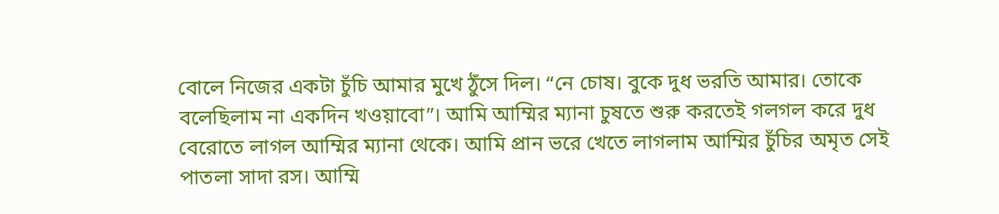বোলে নিজের একটা চুঁচি আমার মুখে ঠুঁসে দিল। “নে চোষ। বুকে দুধ ভরতি আমার। তোকে বলেছিলাম না একদিন খওয়াবো”। আমি আম্মির ম্যানা চুষতে শুরু করতেই গলগল করে দুধ বেরোতে লাগল আম্মির ম্যানা থেকে। আমি প্রান ভরে খেতে লাগলাম আম্মির চুঁচির অমৃত সেই পাতলা সাদা রস। আম্মি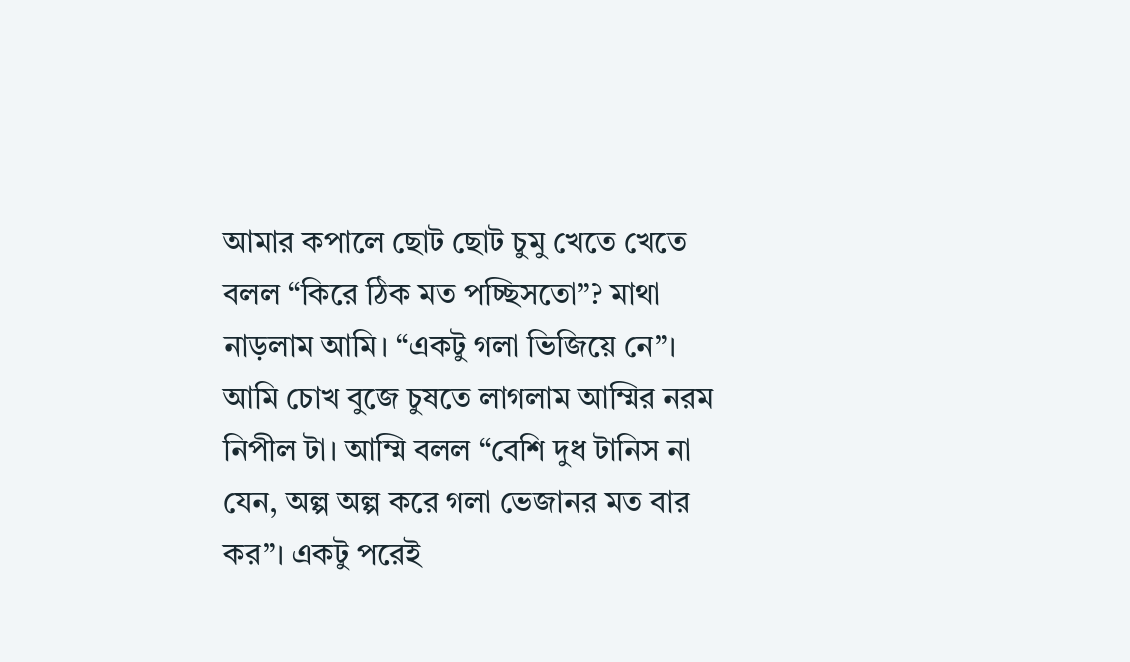আমার কপালে ছোট ছোট চুমু খেতে খেতে বলল “কিরে ঠিক মত পচ্ছিসতো”? মাথা নাড়লাম আমি। “একটু গলা ভিজিয়ে নে”। আমি চোখ বুজে চুষতে লাগলাম আম্মির নরম নিপীল টা। আম্মি বলল “বেশি দুধ টানিস না যেন, অল্প অল্প করে গলা ভেজানর মত বার কর”। একটু পরেই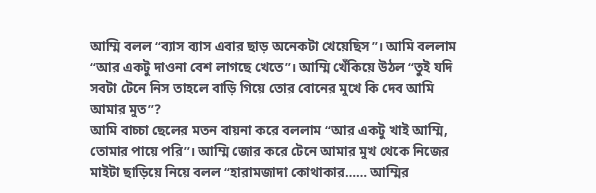আম্মি বলল “ব্যাস ব্যাস এবার ছাড় অনেকটা খেয়েছিস”। আমি বললাম “আর একটু দাওনা বেশ লাগছে খেতে”। আম্মি খেঁকিয়ে উঠল “তুই যদি সবটা টেনে নিস তাহলে বাড়ি গিয়ে তোর বোনের মুখে কি দেব আমি আমার মুত”?
আমি বাচ্চা ছেলের মতন বায়না করে বললাম “আর একটু খাই আম্মি, তোমার পায়ে পরি”। আম্মি জোর করে টেনে আমার মুখ থেকে নিজের মাইটা ছাড়িয়ে নিয়ে বলল “হারামজাদা কোথাকার…… আম্মির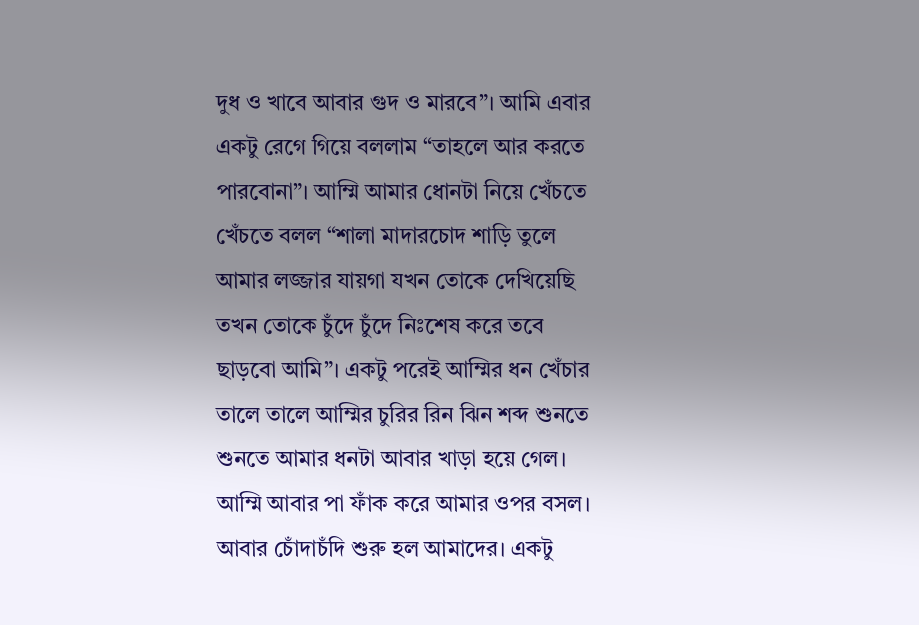দুধ ও খাবে আবার গুদ ও মারবে”। আমি এবার একটু রেগে গিয়ে বললাম “তাহলে আর করতে পারবোনা”। আম্মি আমার ধোনটা নিয়ে খেঁচতে খেঁচতে বলল “শালা মাদারচোদ শাড়ি তুলে আমার লজ্জার যায়গা যখন তোকে দেখিয়েছি তখন তোকে চুঁদে চুঁদে নিঃশেষ করে তবে ছাড়বো আমি”। একটু পরেই আম্মির ধন খেঁচার তালে তালে আম্মির চুরির রিন ঝিন শব্দ শুনতে শুনতে আমার ধনটা আবার খাড়া হয়ে গেল। আম্মি আবার পা ফাঁক করে আমার ওপর বসল। আবার চোঁদাচঁদি শুরু হল আমাদের। একটু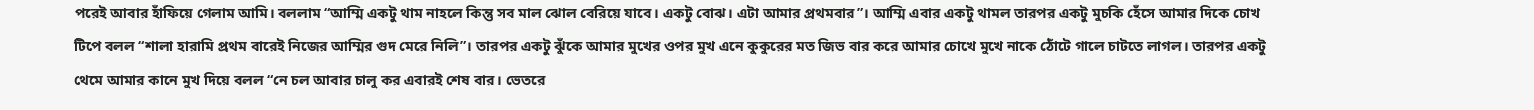পরেই আবার হাঁফিয়ে গেলাম আমি। বললাম “আম্মি একটু থাম নাহলে কিন্তু সব মাল ঝোল বেরিয়ে যাবে। একটু বোঝ। এটা আমার প্রথমবার”। আম্মি এবার একটু থামল তারপর একটু মুচকি হেঁসে আমার দিকে চোখ টিপে বলল “শালা হারামি প্রথম বারেই নিজের আম্মির গুদ মেরে নিলি”। তারপর একটু ঝুঁকে আমার মুখের ওপর মুখ এনে কুকুরের মত জিভ বার করে আমার চোখে মুখে নাকে ঠোঁটে গালে চাটতে লাগল। তারপর একটু থেমে আমার কানে মুখ দিয়ে বলল “নে চল আবার চালু কর এবারই শেষ বার। ভেতরে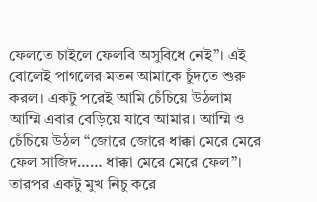ফেলতে চাইলে ফেলবি অসুবিধে নেই”। এই বোলেই পাগলের মতন আমাকে চুঁদতে শুরু করল। একটু পরেই আমি চেঁচিয়ে উঠলাম আম্মি এবার বেড়িয়ে যাবে আমার। আম্মি ও চেঁচিয়ে উঠল “জোরে জোরে ধাক্কা মেরে মেরে ফেল সাজিদ…… ধাক্কা মেরে মেরে ফেল”। তারপর একটু মুখ নিচু করে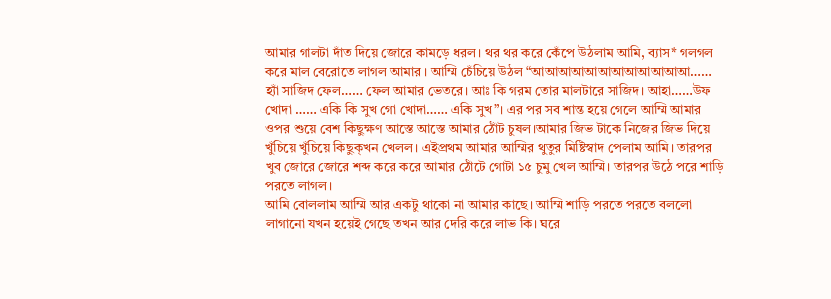আমার গালটা দাঁত দিয়ে জোরে কামড়ে ধরল। থর থর করে কেঁপে উঠলাম আমি, ব্যাস* গলগল করে মাল বেরোতে লাগল আমার । আম্মি চেঁচিয়ে উঠল “আআআআআআআআআআআআ…… হ্যাঁ সাজিদ ফেল…… ফেল আমার ভেতরে। আঃ কি গরম তোর মালটারে সাজিদ। আহা……উফ খোদা …… একি কি সুখ গো খোদা…… একি সুখ”। এর পর সব শান্ত হয়ে গেলে আম্মি আমার ওপর শুয়ে বেশ কিছুক্ষণ আস্তে আস্তে আমার ঠোঁট চুষল।আমার জিভ টাকে নিজের জিভ দিয়ে খুঁচিয়ে খুঁচিয়ে কিছুক্খন খেলল। এইপ্রথম আমার আম্মির থুতুর মিষ্টিস্বাদ পেলাম আমি। তারপর খুব জোরে জোরে শব্দ করে করে আমার ঠোঁটে গোটা ১৫ চুমু খেল আম্মি। তারপর উঠে পরে শাড়ি পরতে লাগল।
আমি বোললাম আম্মি আর একটু থাকো না আমার কাছে। আম্মি শাড়ি পরতে পরতে বললো লাগানো যখন হয়েই গেছে তখন আর দেরি করে লাভ কি। ঘরে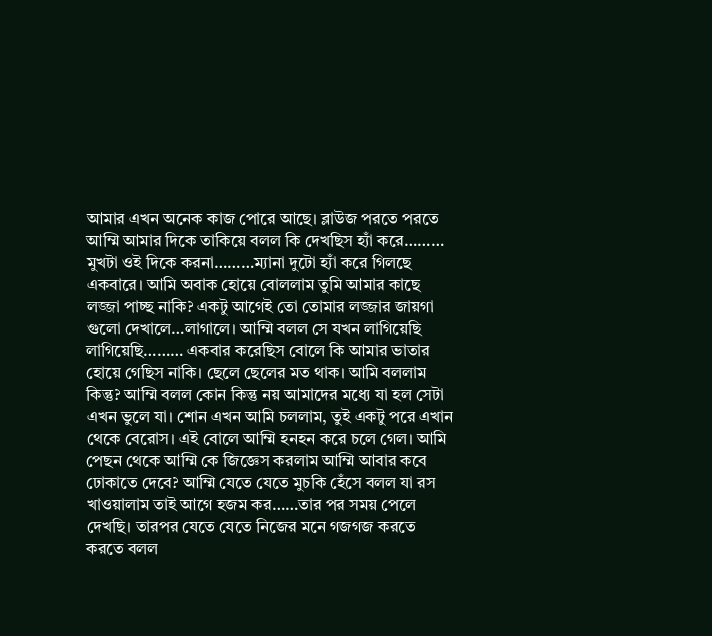আমার এখন অনেক কাজ পোরে আছে। ব্লাউজ পরতে পরতে আম্মি আমার দিকে তাকিয়ে বলল কি দেখছিস হ্যাঁ করে……… মুখটা ওই দিকে করনা………ম্যানা দুটো হ্যাঁ করে গিলছে একবারে। আমি অবাক হোয়ে বোললাম তুমি আমার কাছে লজ্জা পাচ্ছ নাকি? একটু আগেই তো তোমার লজ্জার জায়গা গুলো দেখালে…লাগালে। আম্মি বলল সে যখন লাগিয়েছি লাগিয়েছি……… একবার করেছিস বোলে কি আমার ভাতার হোয়ে গেছিস নাকি। ছেলে ছেলের মত থাক। আমি বললাম কিন্তু? আম্মি বলল কোন কিন্তু নয় আমাদের মধ্যে যা হল সেটা এখন ভুলে যা। শোন এখন আমি চললাম, তুই একটু পরে এখান থেকে বেরোস। এই বোলে আম্মি হনহন করে চলে গেল। আমি পেছন থেকে আম্মি কে জিজ্ঞেস করলাম আম্মি আবার কবে ঢোকাতে দেবে? আম্মি যেতে যেতে মুচকি হেঁসে বলল যা রস খাওয়ালাম তাই আগে হজম কর……তার পর সময় পেলে দেখছি। তারপর যেতে যেতে নিজের মনে গজগজ করতে করতে বলল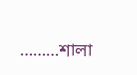………শালা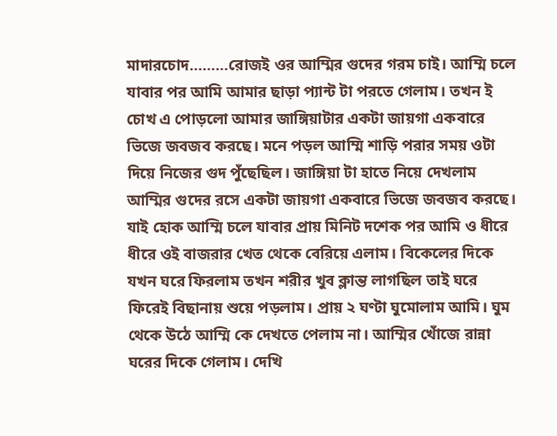মাদারচোদ………রোজই ওর আম্মির গুদের গরম চাই। আম্মি চলে যাবার পর আমি আমার ছাড়া প্যান্ট টা পরতে গেলাম। তখন ই চোখ এ পোড়লো আমার জাঙ্গিয়াটার একটা জায়গা একবারে ভিজে জবজব করছে। মনে পড়ল আম্মি শাড়ি পরার সময় ওটা দিয়ে নিজের গুদ পুঁছেছিল। জাঙ্গিয়া টা হাতে নিয়ে দেখলাম আম্মির গুদের রসে একটা জায়গা একবারে ভিজে জবজব করছে। যাই হোক আম্মি চলে যাবার প্রায় মিনিট দশেক পর আমি ও ধীরে ধীরে ওই বাজরার খেত থেকে বেরিয়ে এলাম। বিকেলের দিকে যখন ঘরে ফিরলাম তখন শরীর খুব ক্লান্ত লাগছিল তাই ঘরে ফিরেই বিছানায় শুয়ে পড়লাম। প্রায় ২ ঘণ্টা ঘুমোলাম আমি। ঘুম থেকে উঠে আম্মি কে দেখতে পেলাম না। আম্মির খোঁজে রান্না ঘরের দিকে গেলাম। দেখি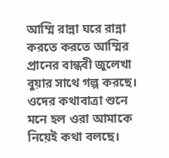আম্মি রান্না ঘরে রান্না করতে করতে আম্মির প্রানের বান্ধবী জুলেখা বুয়ার সাথে গল্প করছে। ওদের কথাবাত্রা শুনে মনে হল ওরা আমাকে নিয়েই কথা বলছে।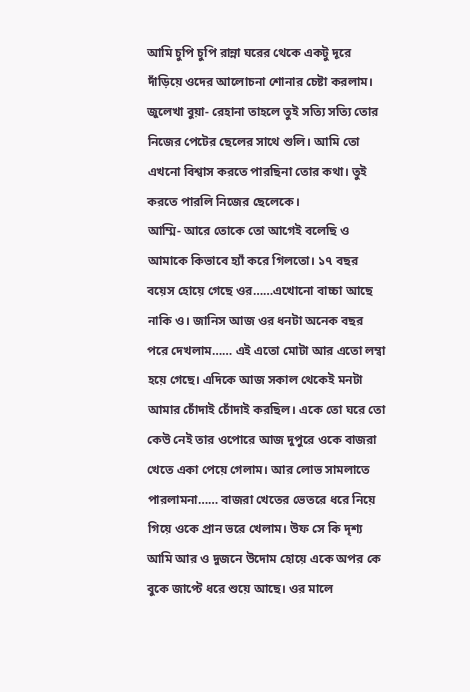আমি চুপি চুপি রান্না ঘরের থেকে একটু দূরে দাঁড়িয়ে ওদের আলোচনা শোনার চেষ্টা করলাম।
জুলেখা বুয়া- রেহানা তাহলে তুই সত্যি সত্যি তোর নিজের পেটের ছেলের সাথে শুলি। আমি তো এখনো বিশ্বাস করতে পারছিনা তোর কথা। তুই করতে পারলি নিজের ছেলেকে।
আম্মি- আরে তোকে তো আগেই বলেছি ও আমাকে কিভাবে হ্যাঁ করে গিলতো। ১৭ বছর বয়েস হোয়ে গেছে ওর……এখোনো বাচ্চা আছে নাকি ও। জানিস আজ ওর ধনটা অনেক বছর পরে দেখলাম…… এই এতো মোটা আর এতো লম্বা হয়ে গেছে। এদিকে আজ সকাল থেকেই মনটা আমার চোঁদাই চোঁদাই করছিল। একে তো ঘরে তো কেউ নেই তার ওপোরে আজ দুপুরে ওকে বাজরা খেতে একা পেয়ে গেলাম। আর লোভ সামলাতে পারলামনা…… বাজরা খেতের ভেতরে ধরে নিয়ে গিয়ে ওকে প্রান ভরে খেলাম। উফ সে কি দৃশ্য আমি আর ও দুজনে উদোম হোয়ে একে অপর কে বুকে জাপ্টে ধরে শুয়ে আছে। ওর মালে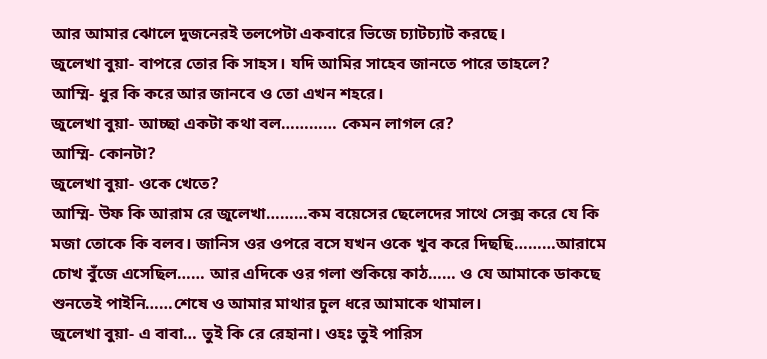আর আমার ঝোলে দুজনেরই তলপেটা একবারে ভিজে চ্যাটচ্যাট করছে।
জুলেখা বুয়া- বাপরে তোর কি সাহস। যদি আমির সাহেব জানতে পারে তাহলে?
আম্মি- ধুর কি করে আর জানবে ও তো এখন শহরে।
জুলেখা বুয়া- আচ্ছা একটা কথা বল………… কেমন লাগল রে?
আম্মি- কোনটা?
জুলেখা বুয়া- ওকে খেতে?
আম্মি- উফ কি আরাম রে জুলেখা………কম বয়েসের ছেলেদের সাথে সেক্স করে যে কি মজা তোকে কি বলব। জানিস ওর ওপরে বসে যখন ওকে খুব করে দিছছি………আরামে চোখ বুঁজে এসেছিল…… আর এদিকে ওর গলা শুকিয়ে কাঠ…… ও যে আমাকে ডাকছে শুনতেই পাইনি……শেষে ও আমার মাথার চুল ধরে আমাকে থামাল।
জুলেখা বুয়া- এ বাবা… তুই কি রে রেহানা। ওহঃ তুই পারিস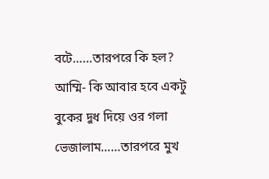বটে……তারপরে কি হল?
আম্মি- কি আবার হবে একটু বুকের দুধ দিয়ে ওর গলা ভেজালাম……তারপরে মুখ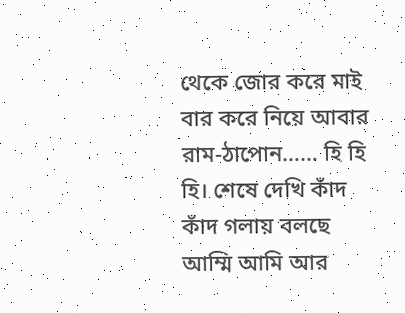থেকে জোর করে মাই বার করে নিয়ে আবার রাম-ঠাপোন…… হি হি হি। শেষে দেখি কাঁদ কাঁদ গলায় বলছে আম্মি আমি আর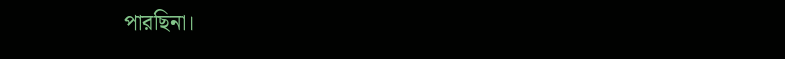পারছিনা।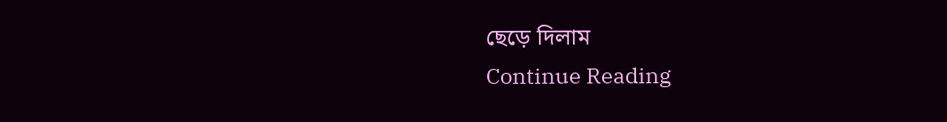ছেড়ে দিলাম
Continue Reading